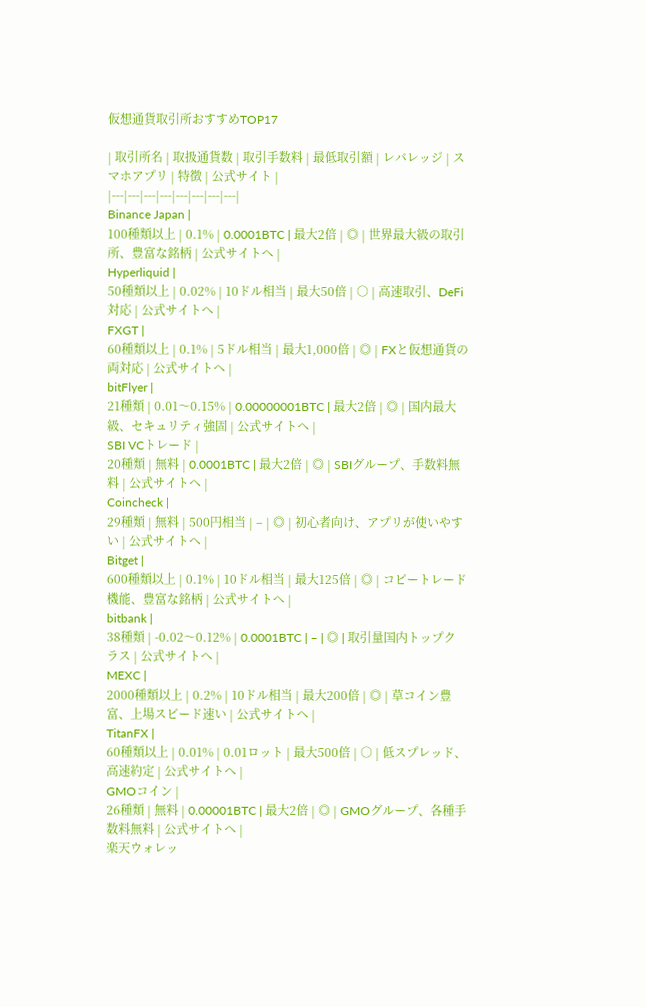仮想通貨取引所おすすめTOP17

| 取引所名 | 取扱通貨数 | 取引手数料 | 最低取引額 | レバレッジ | スマホアプリ | 特徴 | 公式サイト |
|---|---|---|---|---|---|---|---|
Binance Japan |
100種類以上 | 0.1% | 0.0001BTC | 最大2倍 | ◎ | 世界最大級の取引所、豊富な銘柄 | 公式サイトへ |
Hyperliquid |
50種類以上 | 0.02% | 10ドル相当 | 最大50倍 | ○ | 高速取引、DeFi対応 | 公式サイトへ |
FXGT |
60種類以上 | 0.1% | 5ドル相当 | 最大1,000倍 | ◎ | FXと仮想通貨の両対応 | 公式サイトへ |
bitFlyer |
21種類 | 0.01〜0.15% | 0.00000001BTC | 最大2倍 | ◎ | 国内最大級、セキュリティ強固 | 公式サイトへ |
SBI VCトレード |
20種類 | 無料 | 0.0001BTC | 最大2倍 | ◎ | SBIグループ、手数料無料 | 公式サイトへ |
Coincheck |
29種類 | 無料 | 500円相当 | – | ◎ | 初心者向け、アプリが使いやすい | 公式サイトへ |
Bitget |
600種類以上 | 0.1% | 10ドル相当 | 最大125倍 | ◎ | コピートレード機能、豊富な銘柄 | 公式サイトへ |
bitbank |
38種類 | -0.02〜0.12% | 0.0001BTC | – | ◎ | 取引量国内トップクラス | 公式サイトへ |
MEXC |
2000種類以上 | 0.2% | 10ドル相当 | 最大200倍 | ◎ | 草コイン豊富、上場スピード速い | 公式サイトへ |
TitanFX |
60種類以上 | 0.01% | 0.01ロット | 最大500倍 | ○ | 低スプレッド、高速約定 | 公式サイトへ |
GMOコイン |
26種類 | 無料 | 0.00001BTC | 最大2倍 | ◎ | GMOグループ、各種手数料無料 | 公式サイトへ |
楽天ウォレッ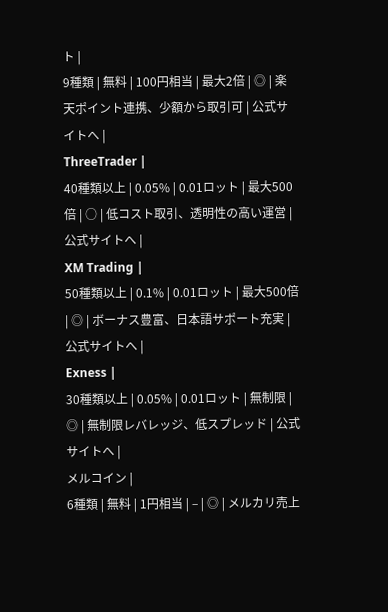ト |
9種類 | 無料 | 100円相当 | 最大2倍 | ◎ | 楽天ポイント連携、少額から取引可 | 公式サイトへ |
ThreeTrader |
40種類以上 | 0.05% | 0.01ロット | 最大500倍 | ○ | 低コスト取引、透明性の高い運営 | 公式サイトへ |
XM Trading |
50種類以上 | 0.1% | 0.01ロット | 最大500倍 | ◎ | ボーナス豊富、日本語サポート充実 | 公式サイトへ |
Exness |
30種類以上 | 0.05% | 0.01ロット | 無制限 | ◎ | 無制限レバレッジ、低スプレッド | 公式サイトへ |
メルコイン |
6種類 | 無料 | 1円相当 | – | ◎ | メルカリ売上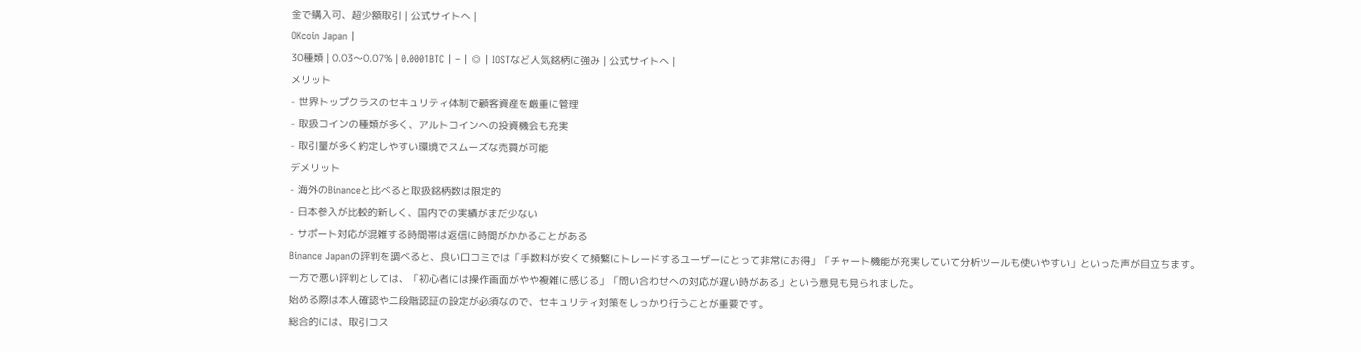金で購入可、超少額取引 | 公式サイトへ |
OKcoin Japan |
30種類 | 0.03〜0.07% | 0.0001BTC | – | ◎ | IOSTなど人気銘柄に強み | 公式サイトへ |
メリット
- 世界トップクラスのセキュリティ体制で顧客資産を厳重に管理
- 取扱コインの種類が多く、アルトコインへの投資機会も充実
- 取引量が多く約定しやすい環境でスムーズな売買が可能
デメリット
- 海外のBinanceと比べると取扱銘柄数は限定的
- 日本参入が比較的新しく、国内での実績がまだ少ない
- サポート対応が混雑する時間帯は返信に時間がかかることがある
Binance Japanの評判を調べると、良い口コミでは「手数料が安くて頻繁にトレードするユーザーにとって非常にお得」「チャート機能が充実していて分析ツールも使いやすい」といった声が目立ちます。
一方で悪い評判としては、「初心者には操作画面がやや複雑に感じる」「問い合わせへの対応が遅い時がある」という意見も見られました。
始める際は本人確認や二段階認証の設定が必須なので、セキュリティ対策をしっかり行うことが重要です。
総合的には、取引コス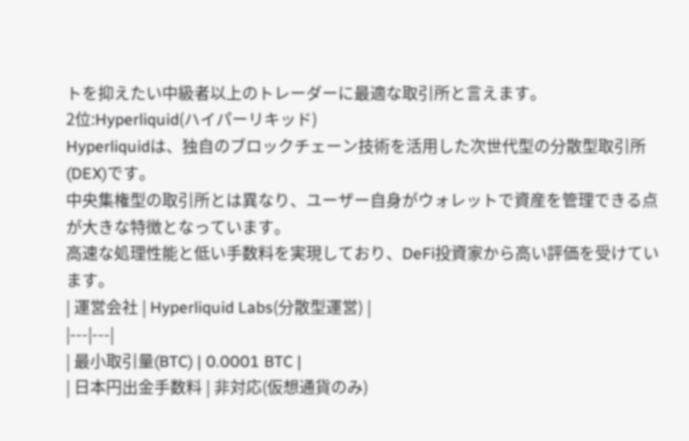トを抑えたい中級者以上のトレーダーに最適な取引所と言えます。
2位:Hyperliquid(ハイパーリキッド)
Hyperliquidは、独自のブロックチェーン技術を活用した次世代型の分散型取引所(DEX)です。
中央集権型の取引所とは異なり、ユーザー自身がウォレットで資産を管理できる点が大きな特徴となっています。
高速な処理性能と低い手数料を実現しており、DeFi投資家から高い評価を受けています。
| 運営会社 | Hyperliquid Labs(分散型運営) |
|---|---|
| 最小取引量(BTC) | 0.0001 BTC |
| 日本円出金手数料 | 非対応(仮想通貨のみ)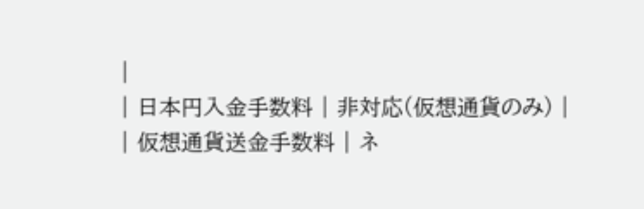|
| 日本円入金手数料 | 非対応(仮想通貨のみ) |
| 仮想通貨送金手数料 | ネ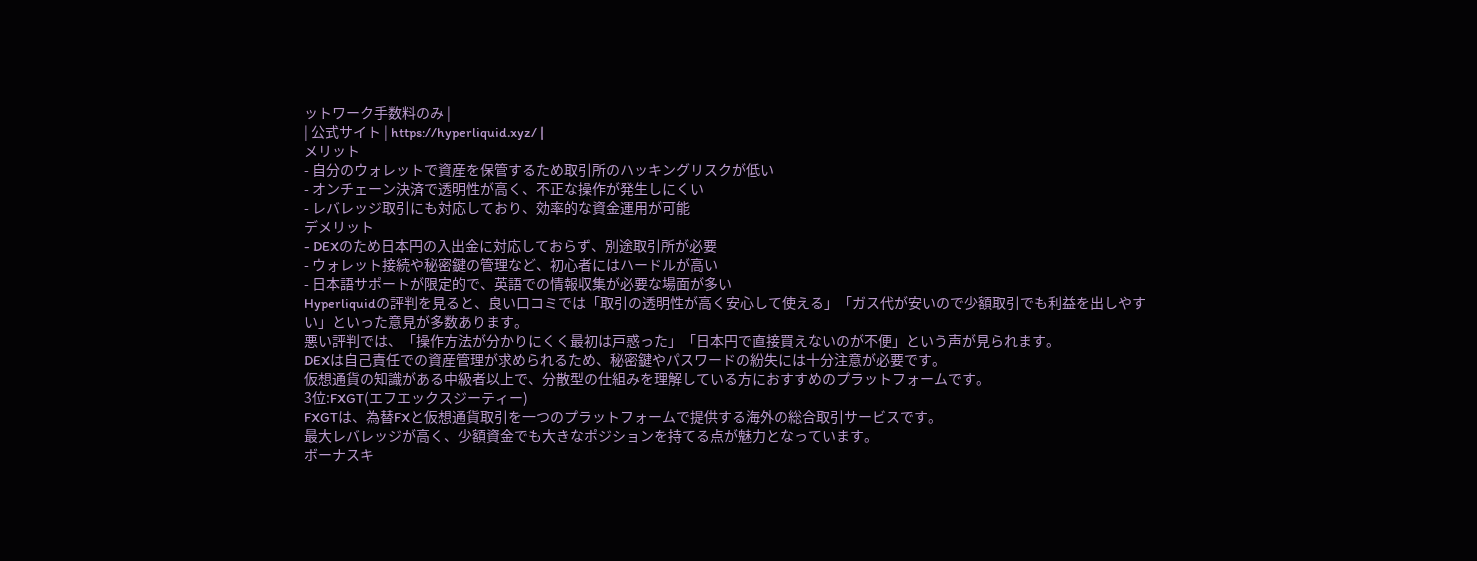ットワーク手数料のみ |
| 公式サイト | https://hyperliquid.xyz/ |
メリット
- 自分のウォレットで資産を保管するため取引所のハッキングリスクが低い
- オンチェーン決済で透明性が高く、不正な操作が発生しにくい
- レバレッジ取引にも対応しており、効率的な資金運用が可能
デメリット
- DEXのため日本円の入出金に対応しておらず、別途取引所が必要
- ウォレット接続や秘密鍵の管理など、初心者にはハードルが高い
- 日本語サポートが限定的で、英語での情報収集が必要な場面が多い
Hyperliquidの評判を見ると、良い口コミでは「取引の透明性が高く安心して使える」「ガス代が安いので少額取引でも利益を出しやすい」といった意見が多数あります。
悪い評判では、「操作方法が分かりにくく最初は戸惑った」「日本円で直接買えないのが不便」という声が見られます。
DEXは自己責任での資産管理が求められるため、秘密鍵やパスワードの紛失には十分注意が必要です。
仮想通貨の知識がある中級者以上で、分散型の仕組みを理解している方におすすめのプラットフォームです。
3位:FXGT(エフエックスジーティー)
FXGTは、為替FXと仮想通貨取引を一つのプラットフォームで提供する海外の総合取引サービスです。
最大レバレッジが高く、少額資金でも大きなポジションを持てる点が魅力となっています。
ボーナスキ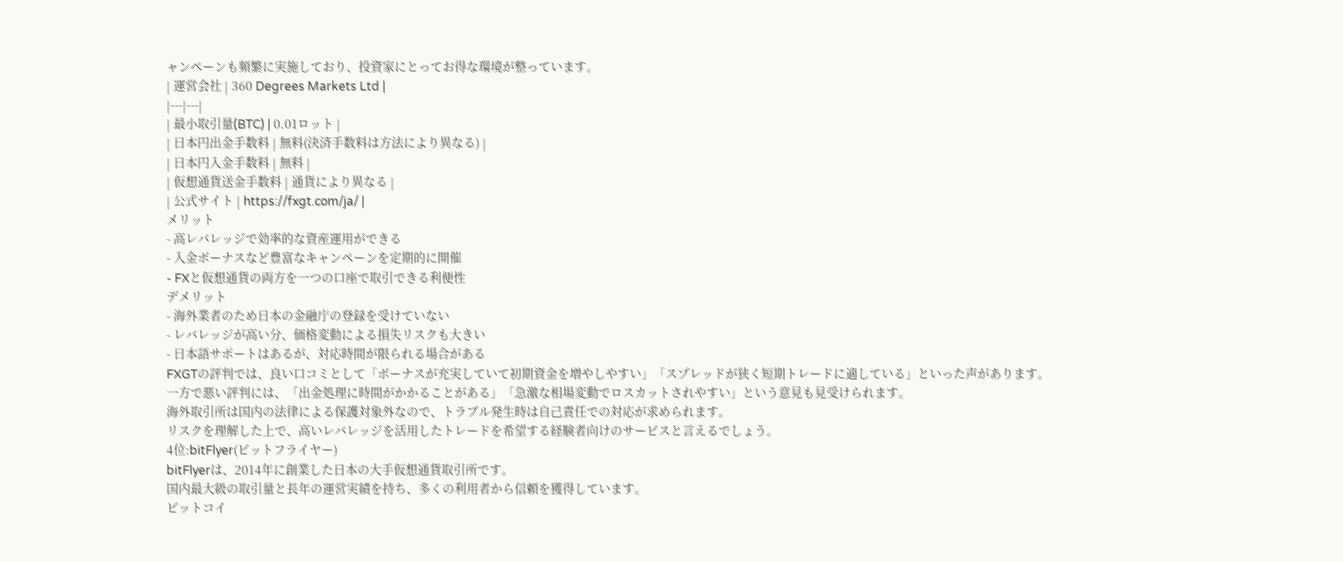ャンペーンも頻繁に実施しており、投資家にとってお得な環境が整っています。
| 運営会社 | 360 Degrees Markets Ltd |
|---|---|
| 最小取引量(BTC) | 0.01ロット |
| 日本円出金手数料 | 無料(決済手数料は方法により異なる) |
| 日本円入金手数料 | 無料 |
| 仮想通貨送金手数料 | 通貨により異なる |
| 公式サイト | https://fxgt.com/ja/ |
メリット
- 高レバレッジで効率的な資産運用ができる
- 入金ボーナスなど豊富なキャンペーンを定期的に開催
- FXと仮想通貨の両方を一つの口座で取引できる利便性
デメリット
- 海外業者のため日本の金融庁の登録を受けていない
- レバレッジが高い分、価格変動による損失リスクも大きい
- 日本語サポートはあるが、対応時間が限られる場合がある
FXGTの評判では、良い口コミとして「ボーナスが充実していて初期資金を増やしやすい」「スプレッドが狭く短期トレードに適している」といった声があります。
一方で悪い評判には、「出金処理に時間がかかることがある」「急激な相場変動でロスカットされやすい」という意見も見受けられます。
海外取引所は国内の法律による保護対象外なので、トラブル発生時は自己責任での対応が求められます。
リスクを理解した上で、高いレバレッジを活用したトレードを希望する経験者向けのサービスと言えるでしょう。
4位:bitFlyer(ビットフライヤー)
bitFlyerは、2014年に創業した日本の大手仮想通貨取引所です。
国内最大級の取引量と長年の運営実績を持ち、多くの利用者から信頼を獲得しています。
ビットコイ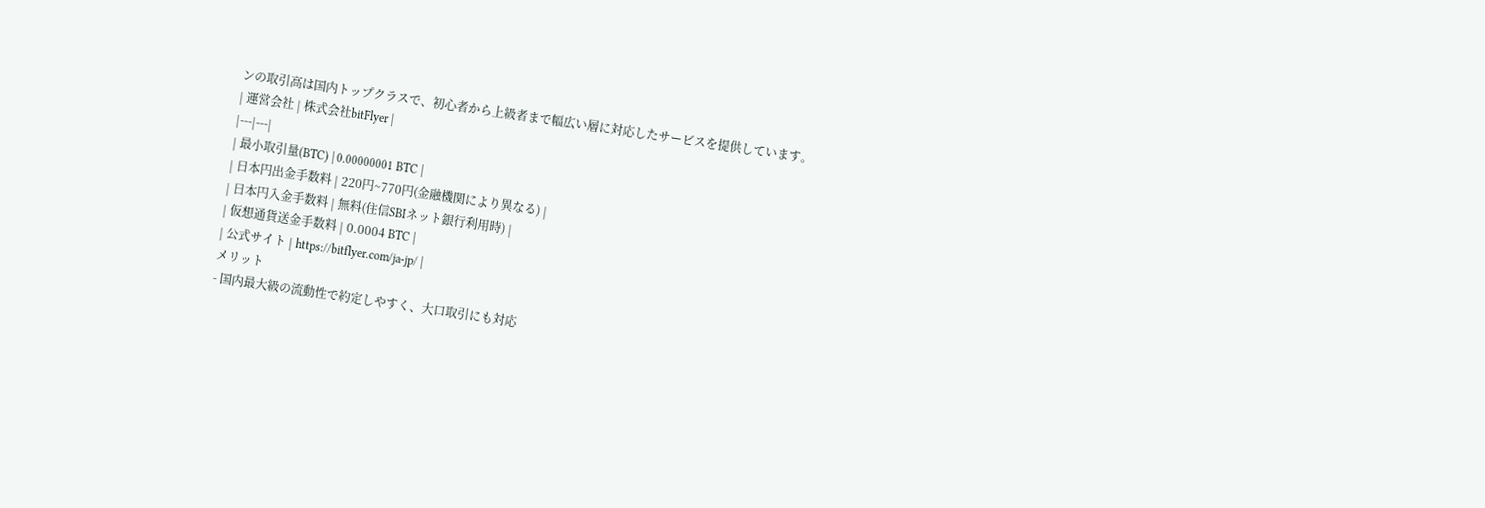ンの取引高は国内トップクラスで、初心者から上級者まで幅広い層に対応したサービスを提供しています。
| 運営会社 | 株式会社bitFlyer |
|---|---|
| 最小取引量(BTC) | 0.00000001 BTC |
| 日本円出金手数料 | 220円~770円(金融機関により異なる) |
| 日本円入金手数料 | 無料(住信SBIネット銀行利用時) |
| 仮想通貨送金手数料 | 0.0004 BTC |
| 公式サイト | https://bitflyer.com/ja-jp/ |
メリット
- 国内最大級の流動性で約定しやすく、大口取引にも対応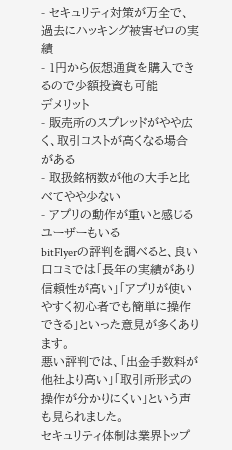- セキュリティ対策が万全で、過去にハッキング被害ゼロの実績
- 1円から仮想通貨を購入できるので少額投資も可能
デメリット
- 販売所のスプレッドがやや広く、取引コストが高くなる場合がある
- 取扱銘柄数が他の大手と比べてやや少ない
- アプリの動作が重いと感じるユーザーもいる
bitFlyerの評判を調べると、良い口コミでは「長年の実績があり信頼性が高い」「アプリが使いやすく初心者でも簡単に操作できる」といった意見が多くあります。
悪い評判では、「出金手数料が他社より高い」「取引所形式の操作が分かりにくい」という声も見られました。
セキュリティ体制は業界トップ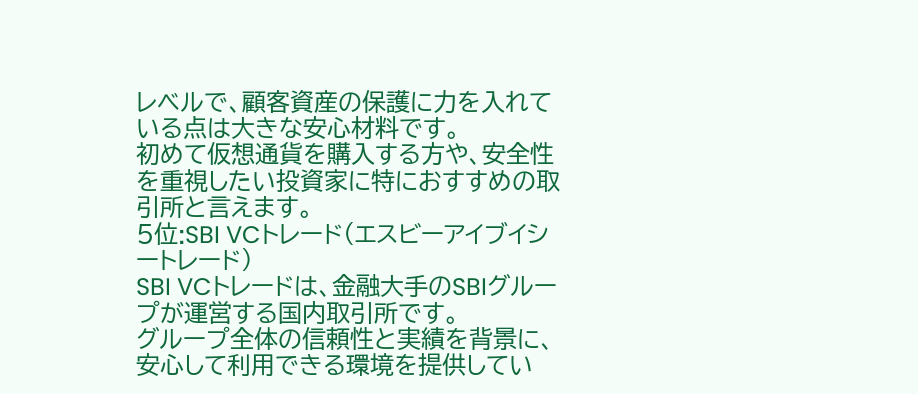レベルで、顧客資産の保護に力を入れている点は大きな安心材料です。
初めて仮想通貨を購入する方や、安全性を重視したい投資家に特におすすめの取引所と言えます。
5位:SBI VCトレード(エスビーアイブイシートレード)
SBI VCトレードは、金融大手のSBIグループが運営する国内取引所です。
グループ全体の信頼性と実績を背景に、安心して利用できる環境を提供してい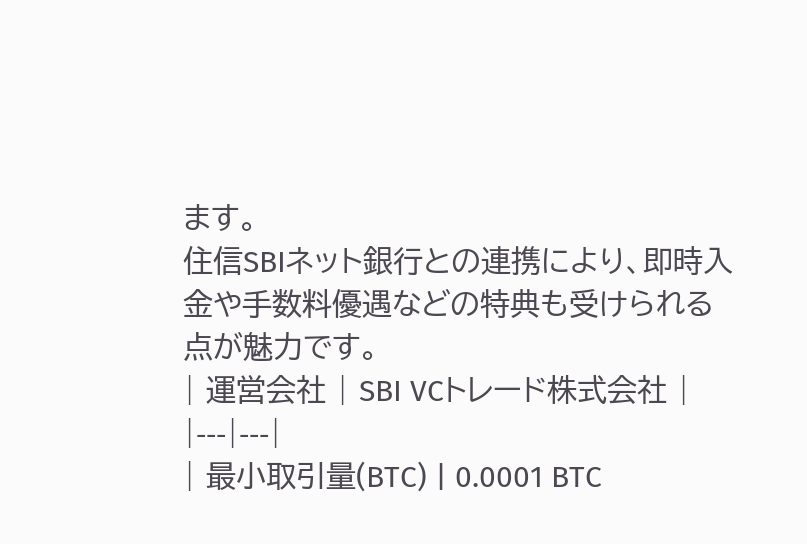ます。
住信SBIネット銀行との連携により、即時入金や手数料優遇などの特典も受けられる点が魅力です。
| 運営会社 | SBI VCトレード株式会社 |
|---|---|
| 最小取引量(BTC) | 0.0001 BTC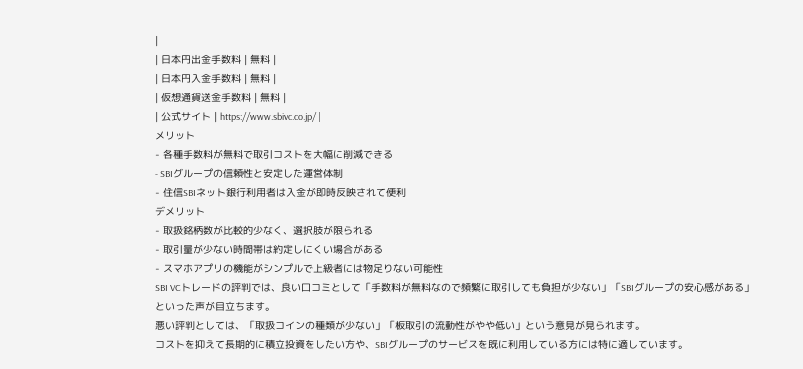|
| 日本円出金手数料 | 無料 |
| 日本円入金手数料 | 無料 |
| 仮想通貨送金手数料 | 無料 |
| 公式サイト | https://www.sbivc.co.jp/ |
メリット
- 各種手数料が無料で取引コストを大幅に削減できる
- SBIグループの信頼性と安定した運営体制
- 住信SBIネット銀行利用者は入金が即時反映されて便利
デメリット
- 取扱銘柄数が比較的少なく、選択肢が限られる
- 取引量が少ない時間帯は約定しにくい場合がある
- スマホアプリの機能がシンプルで上級者には物足りない可能性
SBI VCトレードの評判では、良い口コミとして「手数料が無料なので頻繁に取引しても負担が少ない」「SBIグループの安心感がある」といった声が目立ちます。
悪い評判としては、「取扱コインの種類が少ない」「板取引の流動性がやや低い」という意見が見られます。
コストを抑えて長期的に積立投資をしたい方や、SBIグループのサービスを既に利用している方には特に適しています。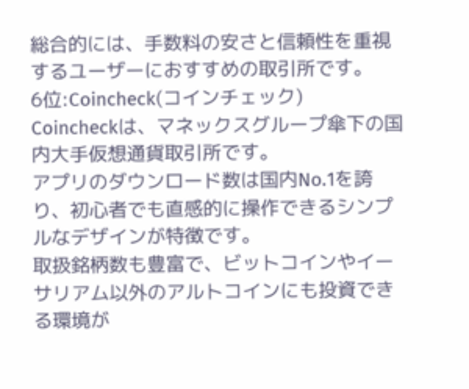総合的には、手数料の安さと信頼性を重視するユーザーにおすすめの取引所です。
6位:Coincheck(コインチェック)
Coincheckは、マネックスグループ傘下の国内大手仮想通貨取引所です。
アプリのダウンロード数は国内No.1を誇り、初心者でも直感的に操作できるシンプルなデザインが特徴です。
取扱銘柄数も豊富で、ビットコインやイーサリアム以外のアルトコインにも投資できる環境が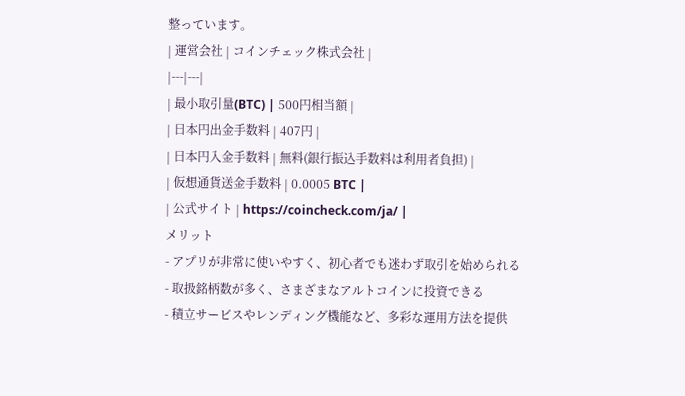整っています。
| 運営会社 | コインチェック株式会社 |
|---|---|
| 最小取引量(BTC) | 500円相当額 |
| 日本円出金手数料 | 407円 |
| 日本円入金手数料 | 無料(銀行振込手数料は利用者負担) |
| 仮想通貨送金手数料 | 0.0005 BTC |
| 公式サイト | https://coincheck.com/ja/ |
メリット
- アプリが非常に使いやすく、初心者でも迷わず取引を始められる
- 取扱銘柄数が多く、さまざまなアルトコインに投資できる
- 積立サービスやレンディング機能など、多彩な運用方法を提供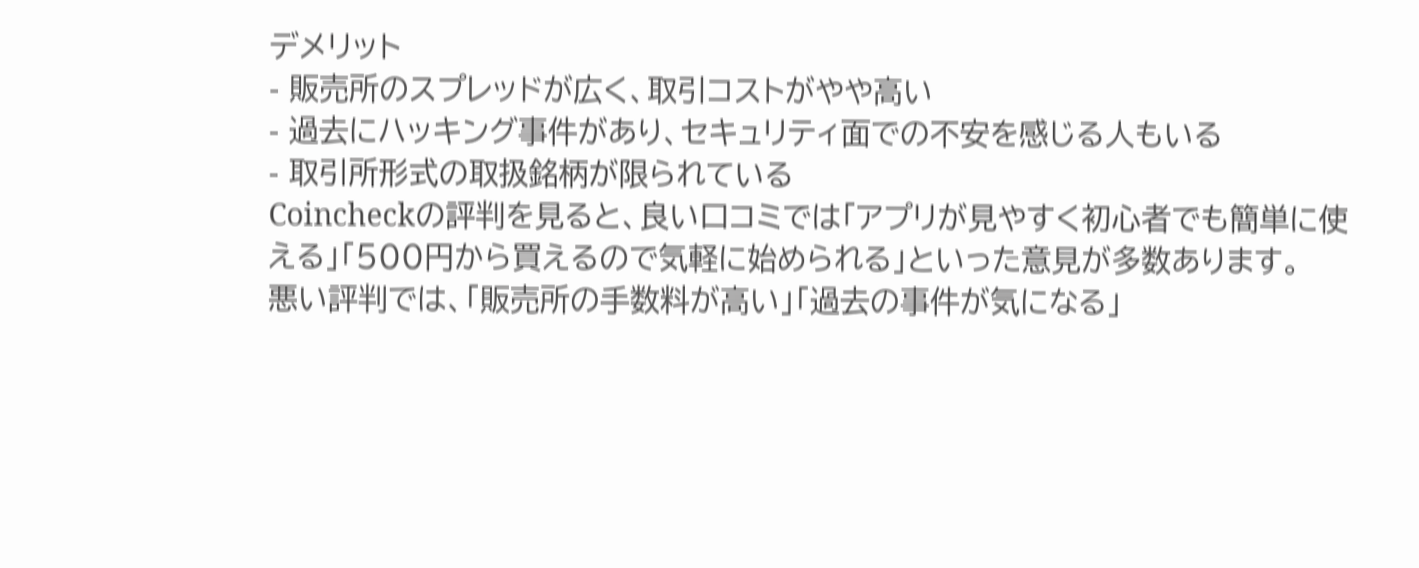デメリット
- 販売所のスプレッドが広く、取引コストがやや高い
- 過去にハッキング事件があり、セキュリティ面での不安を感じる人もいる
- 取引所形式の取扱銘柄が限られている
Coincheckの評判を見ると、良い口コミでは「アプリが見やすく初心者でも簡単に使える」「500円から買えるので気軽に始められる」といった意見が多数あります。
悪い評判では、「販売所の手数料が高い」「過去の事件が気になる」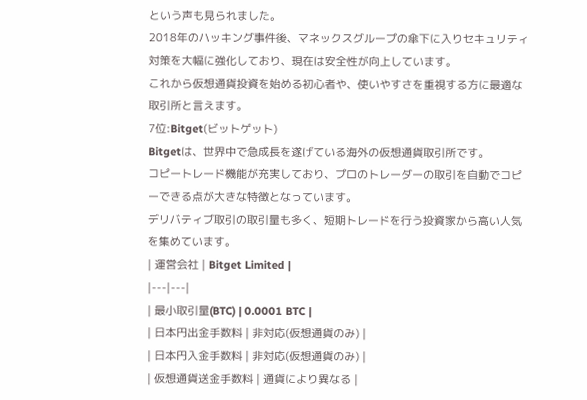という声も見られました。
2018年のハッキング事件後、マネックスグループの傘下に入りセキュリティ対策を大幅に強化しており、現在は安全性が向上しています。
これから仮想通貨投資を始める初心者や、使いやすさを重視する方に最適な取引所と言えます。
7位:Bitget(ビットゲット)
Bitgetは、世界中で急成長を遂げている海外の仮想通貨取引所です。
コピートレード機能が充実しており、プロのトレーダーの取引を自動でコピーできる点が大きな特徴となっています。
デリバティブ取引の取引量も多く、短期トレードを行う投資家から高い人気を集めています。
| 運営会社 | Bitget Limited |
|---|---|
| 最小取引量(BTC) | 0.0001 BTC |
| 日本円出金手数料 | 非対応(仮想通貨のみ) |
| 日本円入金手数料 | 非対応(仮想通貨のみ) |
| 仮想通貨送金手数料 | 通貨により異なる |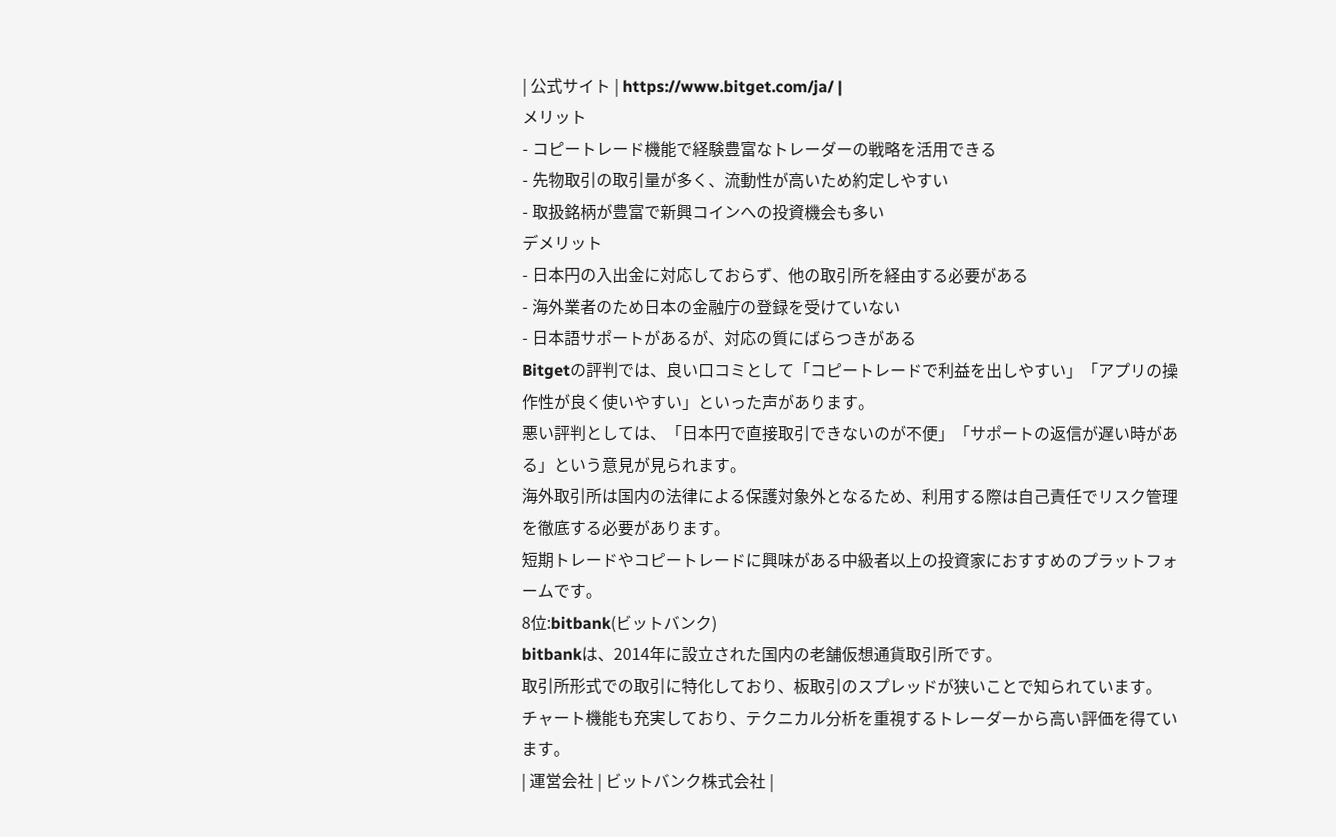| 公式サイト | https://www.bitget.com/ja/ |
メリット
- コピートレード機能で経験豊富なトレーダーの戦略を活用できる
- 先物取引の取引量が多く、流動性が高いため約定しやすい
- 取扱銘柄が豊富で新興コインへの投資機会も多い
デメリット
- 日本円の入出金に対応しておらず、他の取引所を経由する必要がある
- 海外業者のため日本の金融庁の登録を受けていない
- 日本語サポートがあるが、対応の質にばらつきがある
Bitgetの評判では、良い口コミとして「コピートレードで利益を出しやすい」「アプリの操作性が良く使いやすい」といった声があります。
悪い評判としては、「日本円で直接取引できないのが不便」「サポートの返信が遅い時がある」という意見が見られます。
海外取引所は国内の法律による保護対象外となるため、利用する際は自己責任でリスク管理を徹底する必要があります。
短期トレードやコピートレードに興味がある中級者以上の投資家におすすめのプラットフォームです。
8位:bitbank(ビットバンク)
bitbankは、2014年に設立された国内の老舗仮想通貨取引所です。
取引所形式での取引に特化しており、板取引のスプレッドが狭いことで知られています。
チャート機能も充実しており、テクニカル分析を重視するトレーダーから高い評価を得ています。
| 運営会社 | ビットバンク株式会社 |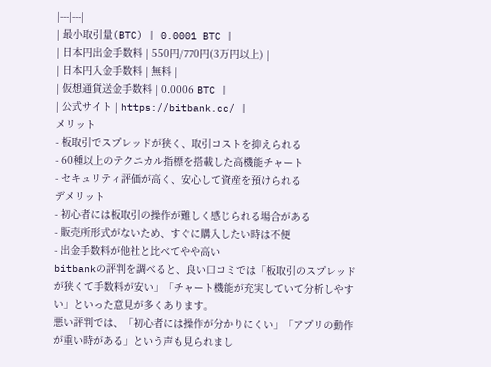|---|---|
| 最小取引量(BTC) | 0.0001 BTC |
| 日本円出金手数料 | 550円/770円(3万円以上) |
| 日本円入金手数料 | 無料 |
| 仮想通貨送金手数料 | 0.0006 BTC |
| 公式サイト | https://bitbank.cc/ |
メリット
- 板取引でスプレッドが狭く、取引コストを抑えられる
- 60種以上のテクニカル指標を搭載した高機能チャート
- セキュリティ評価が高く、安心して資産を預けられる
デメリット
- 初心者には板取引の操作が難しく感じられる場合がある
- 販売所形式がないため、すぐに購入したい時は不便
- 出金手数料が他社と比べてやや高い
bitbankの評判を調べると、良い口コミでは「板取引のスプレッドが狭くて手数料が安い」「チャート機能が充実していて分析しやすい」といった意見が多くあります。
悪い評判では、「初心者には操作が分かりにくい」「アプリの動作が重い時がある」という声も見られまし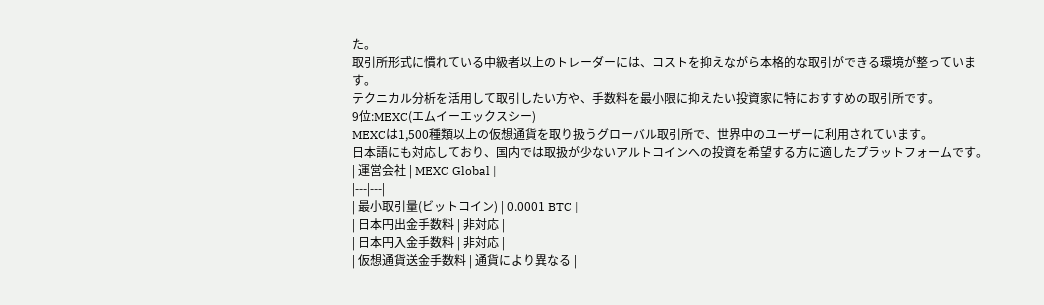た。
取引所形式に慣れている中級者以上のトレーダーには、コストを抑えながら本格的な取引ができる環境が整っています。
テクニカル分析を活用して取引したい方や、手数料を最小限に抑えたい投資家に特におすすめの取引所です。
9位:MEXC(エムイーエックスシー)
MEXCは1,500種類以上の仮想通貨を取り扱うグローバル取引所で、世界中のユーザーに利用されています。
日本語にも対応しており、国内では取扱が少ないアルトコインへの投資を希望する方に適したプラットフォームです。
| 運営会社 | MEXC Global |
|---|---|
| 最小取引量(ビットコイン) | 0.0001 BTC |
| 日本円出金手数料 | 非対応 |
| 日本円入金手数料 | 非対応 |
| 仮想通貨送金手数料 | 通貨により異なる |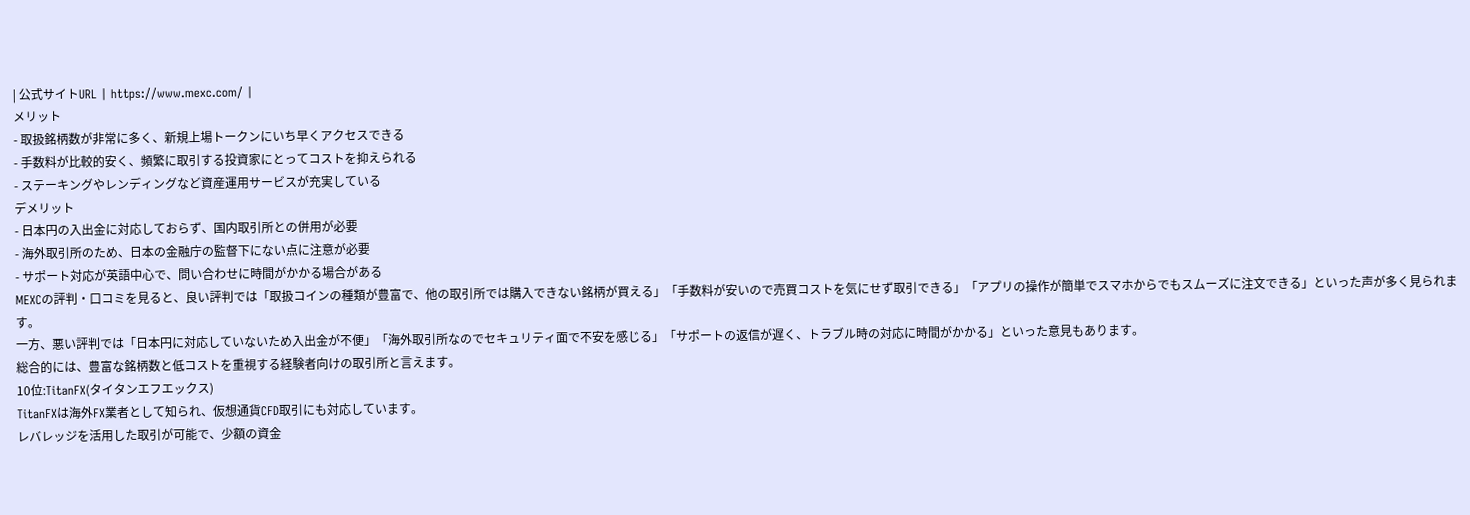| 公式サイトURL | https://www.mexc.com/ |
メリット
- 取扱銘柄数が非常に多く、新規上場トークンにいち早くアクセスできる
- 手数料が比較的安く、頻繁に取引する投資家にとってコストを抑えられる
- ステーキングやレンディングなど資産運用サービスが充実している
デメリット
- 日本円の入出金に対応しておらず、国内取引所との併用が必要
- 海外取引所のため、日本の金融庁の監督下にない点に注意が必要
- サポート対応が英語中心で、問い合わせに時間がかかる場合がある
MEXCの評判・口コミを見ると、良い評判では「取扱コインの種類が豊富で、他の取引所では購入できない銘柄が買える」「手数料が安いので売買コストを気にせず取引できる」「アプリの操作が簡単でスマホからでもスムーズに注文できる」といった声が多く見られます。
一方、悪い評判では「日本円に対応していないため入出金が不便」「海外取引所なのでセキュリティ面で不安を感じる」「サポートの返信が遅く、トラブル時の対応に時間がかかる」といった意見もあります。
総合的には、豊富な銘柄数と低コストを重視する経験者向けの取引所と言えます。
10位:TitanFX(タイタンエフエックス)
TitanFXは海外FX業者として知られ、仮想通貨CFD取引にも対応しています。
レバレッジを活用した取引が可能で、少額の資金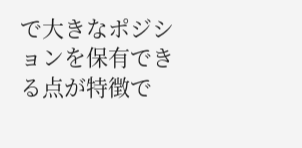で大きなポジションを保有できる点が特徴で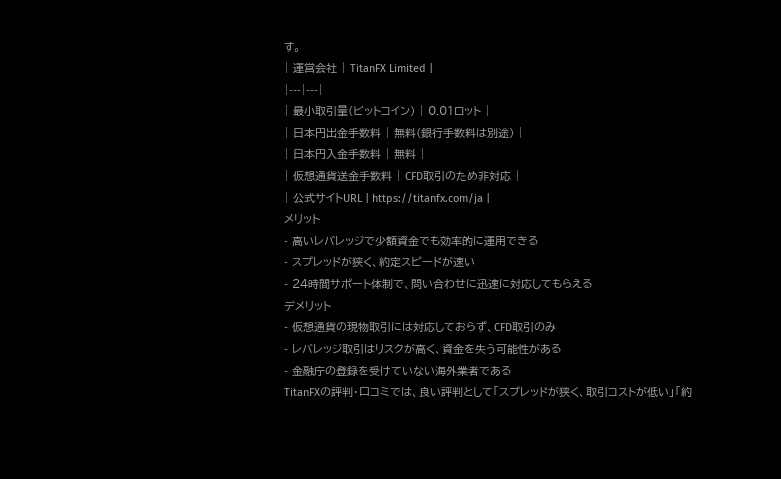す。
| 運営会社 | TitanFX Limited |
|---|---|
| 最小取引量(ビットコイン) | 0.01ロット |
| 日本円出金手数料 | 無料(銀行手数料は別途) |
| 日本円入金手数料 | 無料 |
| 仮想通貨送金手数料 | CFD取引のため非対応 |
| 公式サイトURL | https://titanfx.com/ja |
メリット
- 高いレバレッジで少額資金でも効率的に運用できる
- スプレッドが狭く、約定スピードが速い
- 24時間サポート体制で、問い合わせに迅速に対応してもらえる
デメリット
- 仮想通貨の現物取引には対応しておらず、CFD取引のみ
- レバレッジ取引はリスクが高く、資金を失う可能性がある
- 金融庁の登録を受けていない海外業者である
TitanFXの評判・口コミでは、良い評判として「スプレッドが狭く、取引コストが低い」「約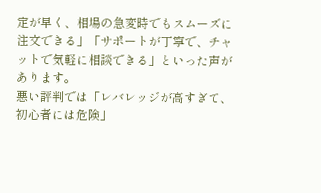定が早く、相場の急変時でもスムーズに注文できる」「サポートが丁寧で、チャットで気軽に相談できる」といった声があります。
悪い評判では「レバレッジが高すぎて、初心者には危険」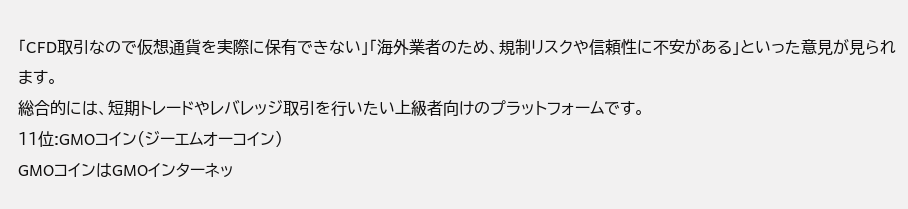「CFD取引なので仮想通貨を実際に保有できない」「海外業者のため、規制リスクや信頼性に不安がある」といった意見が見られます。
総合的には、短期トレードやレバレッジ取引を行いたい上級者向けのプラットフォームです。
11位:GMOコイン(ジーエムオーコイン)
GMOコインはGMOインターネッ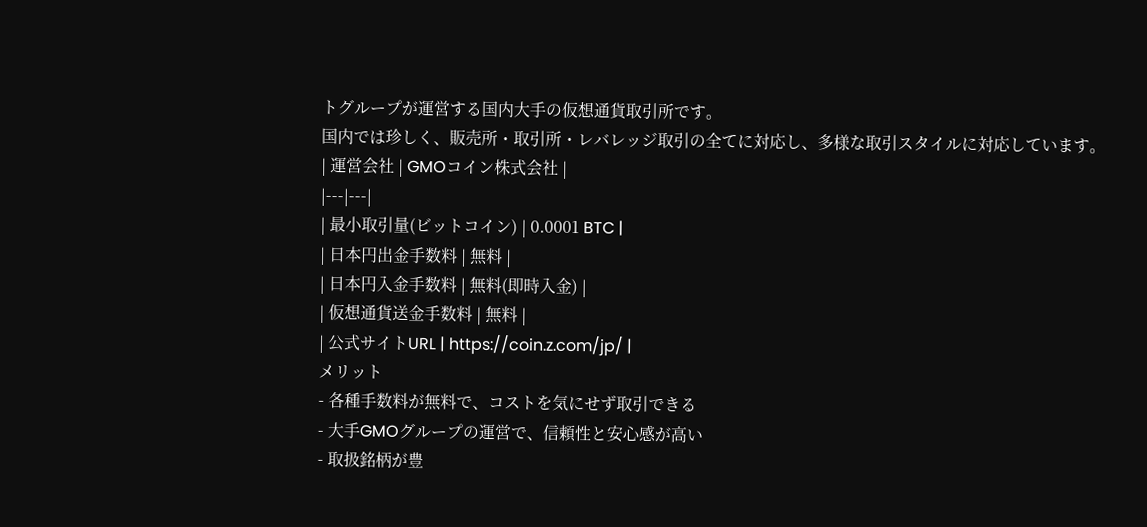トグループが運営する国内大手の仮想通貨取引所です。
国内では珍しく、販売所・取引所・レバレッジ取引の全てに対応し、多様な取引スタイルに対応しています。
| 運営会社 | GMOコイン株式会社 |
|---|---|
| 最小取引量(ビットコイン) | 0.0001 BTC |
| 日本円出金手数料 | 無料 |
| 日本円入金手数料 | 無料(即時入金) |
| 仮想通貨送金手数料 | 無料 |
| 公式サイトURL | https://coin.z.com/jp/ |
メリット
- 各種手数料が無料で、コストを気にせず取引できる
- 大手GMOグループの運営で、信頼性と安心感が高い
- 取扱銘柄が豊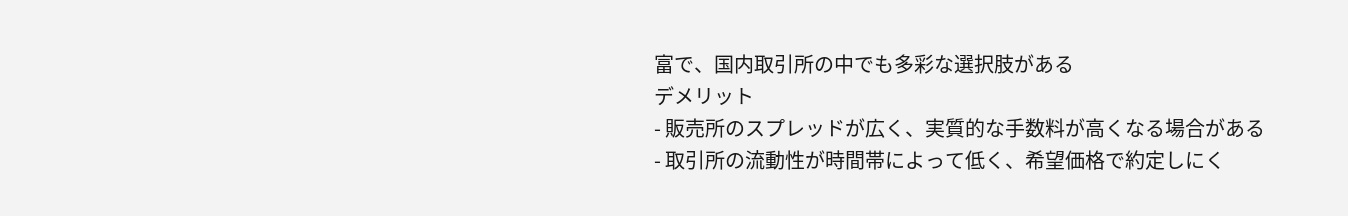富で、国内取引所の中でも多彩な選択肢がある
デメリット
- 販売所のスプレッドが広く、実質的な手数料が高くなる場合がある
- 取引所の流動性が時間帯によって低く、希望価格で約定しにく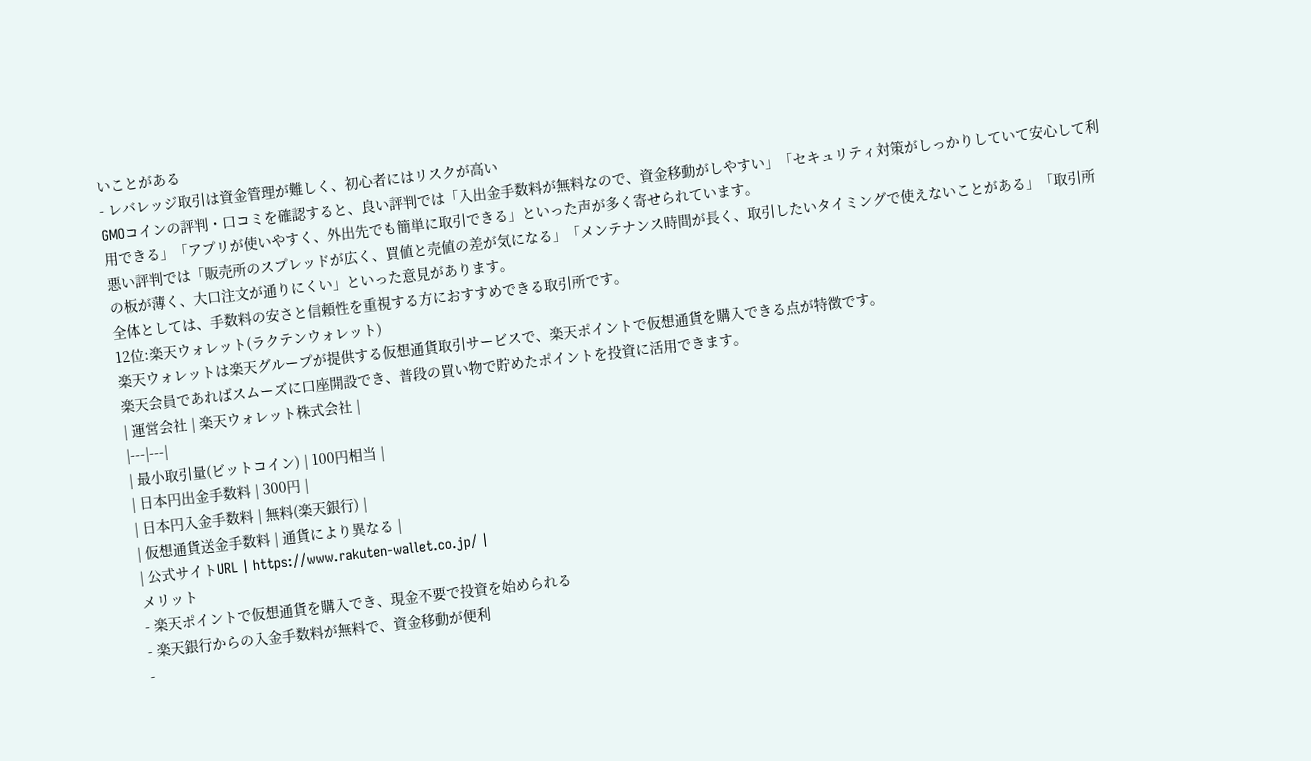いことがある
- レバレッジ取引は資金管理が難しく、初心者にはリスクが高い
GMOコインの評判・口コミを確認すると、良い評判では「入出金手数料が無料なので、資金移動がしやすい」「セキュリティ対策がしっかりしていて安心して利用できる」「アプリが使いやすく、外出先でも簡単に取引できる」といった声が多く寄せられています。
悪い評判では「販売所のスプレッドが広く、買値と売値の差が気になる」「メンテナンス時間が長く、取引したいタイミングで使えないことがある」「取引所の板が薄く、大口注文が通りにくい」といった意見があります。
全体としては、手数料の安さと信頼性を重視する方におすすめできる取引所です。
12位:楽天ウォレット(ラクテンウォレット)
楽天ウォレットは楽天グループが提供する仮想通貨取引サービスで、楽天ポイントで仮想通貨を購入できる点が特徴です。
楽天会員であればスムーズに口座開設でき、普段の買い物で貯めたポイントを投資に活用できます。
| 運営会社 | 楽天ウォレット株式会社 |
|---|---|
| 最小取引量(ビットコイン) | 100円相当 |
| 日本円出金手数料 | 300円 |
| 日本円入金手数料 | 無料(楽天銀行) |
| 仮想通貨送金手数料 | 通貨により異なる |
| 公式サイトURL | https://www.rakuten-wallet.co.jp/ |
メリット
- 楽天ポイントで仮想通貨を購入でき、現金不要で投資を始められる
- 楽天銀行からの入金手数料が無料で、資金移動が便利
-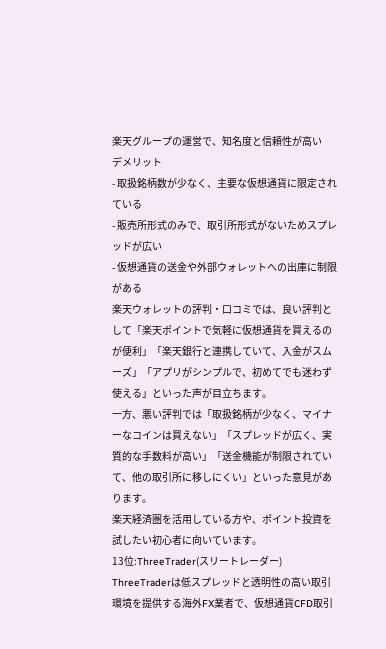楽天グループの運営で、知名度と信頼性が高い
デメリット
- 取扱銘柄数が少なく、主要な仮想通貨に限定されている
- 販売所形式のみで、取引所形式がないためスプレッドが広い
- 仮想通貨の送金や外部ウォレットへの出庫に制限がある
楽天ウォレットの評判・口コミでは、良い評判として「楽天ポイントで気軽に仮想通貨を買えるのが便利」「楽天銀行と連携していて、入金がスムーズ」「アプリがシンプルで、初めてでも迷わず使える」といった声が目立ちます。
一方、悪い評判では「取扱銘柄が少なく、マイナーなコインは買えない」「スプレッドが広く、実質的な手数料が高い」「送金機能が制限されていて、他の取引所に移しにくい」といった意見があります。
楽天経済圏を活用している方や、ポイント投資を試したい初心者に向いています。
13位:ThreeTrader(スリートレーダー)
ThreeTraderは低スプレッドと透明性の高い取引環境を提供する海外FX業者で、仮想通貨CFD取引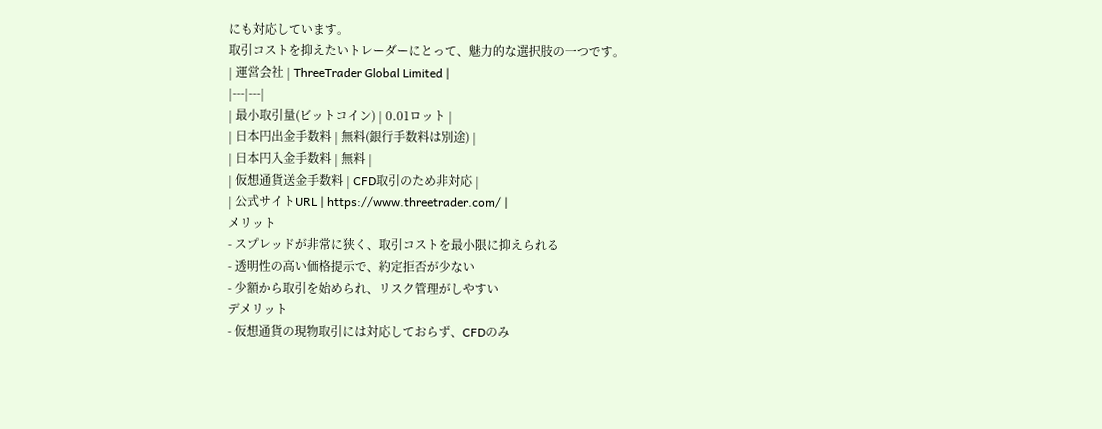にも対応しています。
取引コストを抑えたいトレーダーにとって、魅力的な選択肢の一つです。
| 運営会社 | ThreeTrader Global Limited |
|---|---|
| 最小取引量(ビットコイン) | 0.01ロット |
| 日本円出金手数料 | 無料(銀行手数料は別途) |
| 日本円入金手数料 | 無料 |
| 仮想通貨送金手数料 | CFD取引のため非対応 |
| 公式サイトURL | https://www.threetrader.com/ |
メリット
- スプレッドが非常に狭く、取引コストを最小限に抑えられる
- 透明性の高い価格提示で、約定拒否が少ない
- 少額から取引を始められ、リスク管理がしやすい
デメリット
- 仮想通貨の現物取引には対応しておらず、CFDのみ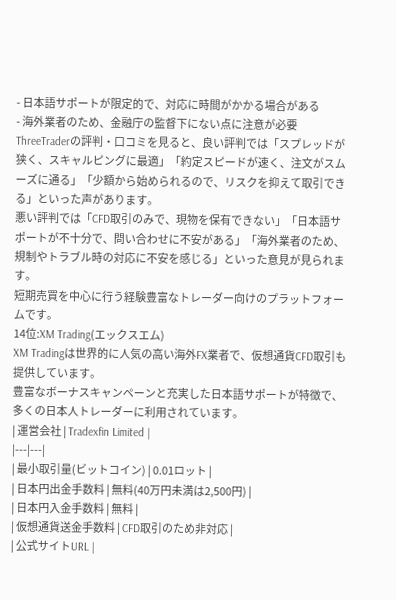- 日本語サポートが限定的で、対応に時間がかかる場合がある
- 海外業者のため、金融庁の監督下にない点に注意が必要
ThreeTraderの評判・口コミを見ると、良い評判では「スプレッドが狭く、スキャルピングに最適」「約定スピードが速く、注文がスムーズに通る」「少額から始められるので、リスクを抑えて取引できる」といった声があります。
悪い評判では「CFD取引のみで、現物を保有できない」「日本語サポートが不十分で、問い合わせに不安がある」「海外業者のため、規制やトラブル時の対応に不安を感じる」といった意見が見られます。
短期売買を中心に行う経験豊富なトレーダー向けのプラットフォームです。
14位:XM Trading(エックスエム)
XM Tradingは世界的に人気の高い海外FX業者で、仮想通貨CFD取引も提供しています。
豊富なボーナスキャンペーンと充実した日本語サポートが特徴で、多くの日本人トレーダーに利用されています。
| 運営会社 | Tradexfin Limited |
|---|---|
| 最小取引量(ビットコイン) | 0.01ロット |
| 日本円出金手数料 | 無料(40万円未満は2,500円) |
| 日本円入金手数料 | 無料 |
| 仮想通貨送金手数料 | CFD取引のため非対応 |
| 公式サイトURL |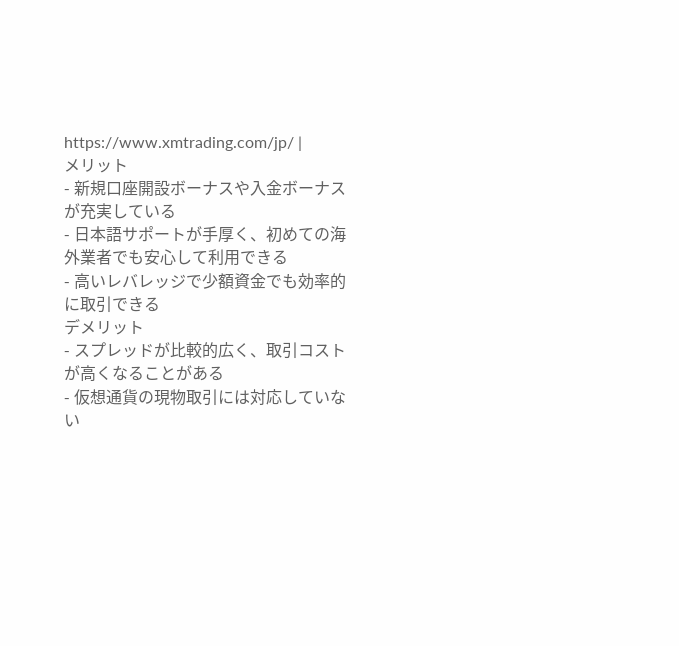https://www.xmtrading.com/jp/ |
メリット
- 新規口座開設ボーナスや入金ボーナスが充実している
- 日本語サポートが手厚く、初めての海外業者でも安心して利用できる
- 高いレバレッジで少額資金でも効率的に取引できる
デメリット
- スプレッドが比較的広く、取引コストが高くなることがある
- 仮想通貨の現物取引には対応していない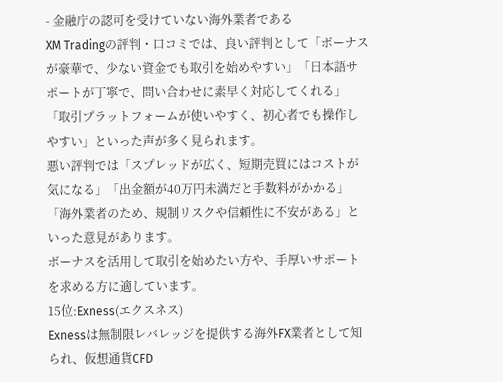- 金融庁の認可を受けていない海外業者である
XM Tradingの評判・口コミでは、良い評判として「ボーナスが豪華で、少ない資金でも取引を始めやすい」「日本語サポートが丁寧で、問い合わせに素早く対応してくれる」「取引プラットフォームが使いやすく、初心者でも操作しやすい」といった声が多く見られます。
悪い評判では「スプレッドが広く、短期売買にはコストが気になる」「出金額が40万円未満だと手数料がかかる」「海外業者のため、規制リスクや信頼性に不安がある」といった意見があります。
ボーナスを活用して取引を始めたい方や、手厚いサポートを求める方に適しています。
15位:Exness(エクスネス)
Exnessは無制限レバレッジを提供する海外FX業者として知られ、仮想通貨CFD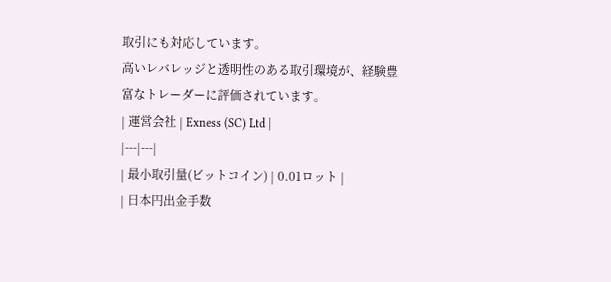取引にも対応しています。
高いレバレッジと透明性のある取引環境が、経験豊富なトレーダーに評価されています。
| 運営会社 | Exness (SC) Ltd |
|---|---|
| 最小取引量(ビットコイン) | 0.01ロット |
| 日本円出金手数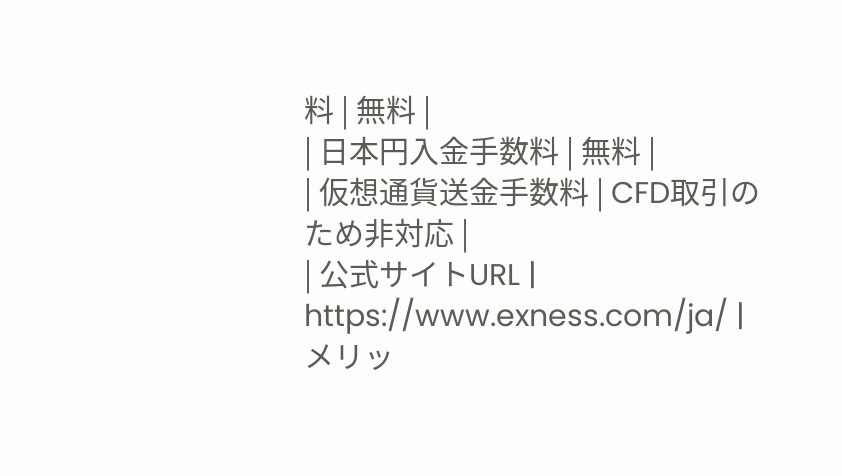料 | 無料 |
| 日本円入金手数料 | 無料 |
| 仮想通貨送金手数料 | CFD取引のため非対応 |
| 公式サイトURL | https://www.exness.com/ja/ |
メリッ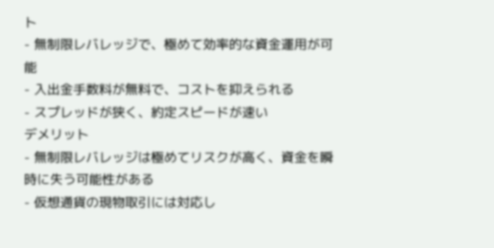ト
- 無制限レバレッジで、極めて効率的な資金運用が可能
- 入出金手数料が無料で、コストを抑えられる
- スプレッドが狭く、約定スピードが速い
デメリット
- 無制限レバレッジは極めてリスクが高く、資金を瞬時に失う可能性がある
- 仮想通貨の現物取引には対応し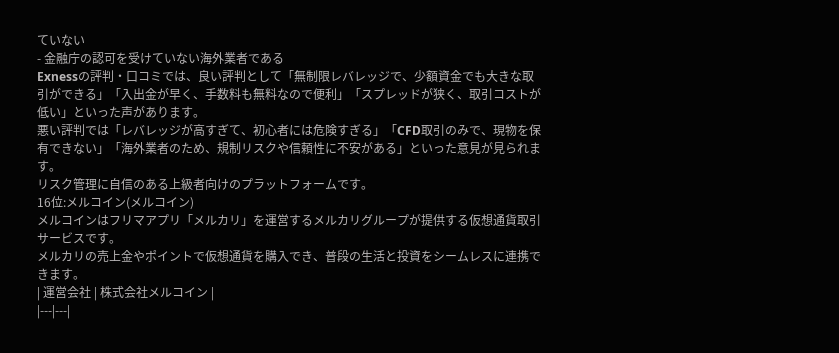ていない
- 金融庁の認可を受けていない海外業者である
Exnessの評判・口コミでは、良い評判として「無制限レバレッジで、少額資金でも大きな取引ができる」「入出金が早く、手数料も無料なので便利」「スプレッドが狭く、取引コストが低い」といった声があります。
悪い評判では「レバレッジが高すぎて、初心者には危険すぎる」「CFD取引のみで、現物を保有できない」「海外業者のため、規制リスクや信頼性に不安がある」といった意見が見られます。
リスク管理に自信のある上級者向けのプラットフォームです。
16位:メルコイン(メルコイン)
メルコインはフリマアプリ「メルカリ」を運営するメルカリグループが提供する仮想通貨取引サービスです。
メルカリの売上金やポイントで仮想通貨を購入でき、普段の生活と投資をシームレスに連携できます。
| 運営会社 | 株式会社メルコイン |
|---|---|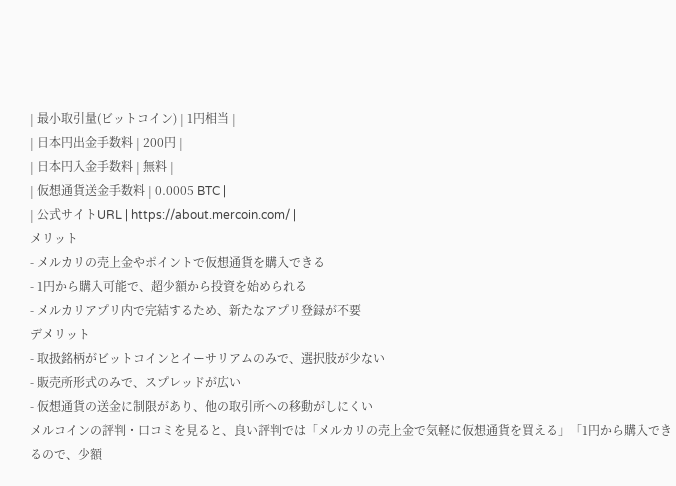| 最小取引量(ビットコイン) | 1円相当 |
| 日本円出金手数料 | 200円 |
| 日本円入金手数料 | 無料 |
| 仮想通貨送金手数料 | 0.0005 BTC |
| 公式サイトURL | https://about.mercoin.com/ |
メリット
- メルカリの売上金やポイントで仮想通貨を購入できる
- 1円から購入可能で、超少額から投資を始められる
- メルカリアプリ内で完結するため、新たなアプリ登録が不要
デメリット
- 取扱銘柄がビットコインとイーサリアムのみで、選択肢が少ない
- 販売所形式のみで、スプレッドが広い
- 仮想通貨の送金に制限があり、他の取引所への移動がしにくい
メルコインの評判・口コミを見ると、良い評判では「メルカリの売上金で気軽に仮想通貨を買える」「1円から購入できるので、少額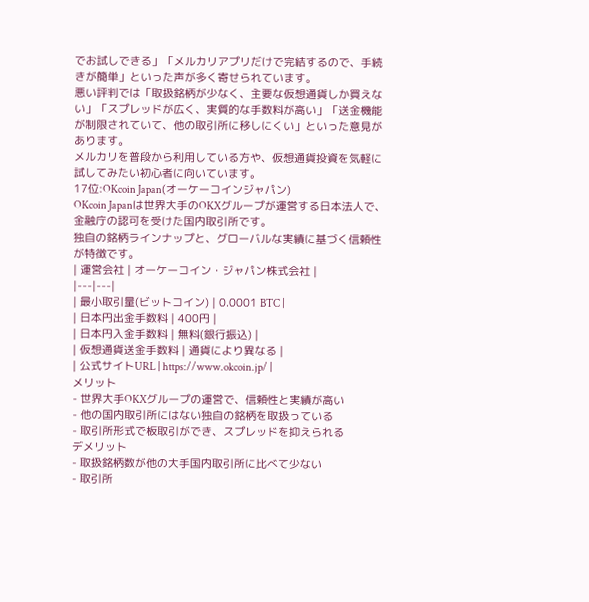でお試しできる」「メルカリアプリだけで完結するので、手続きが簡単」といった声が多く寄せられています。
悪い評判では「取扱銘柄が少なく、主要な仮想通貨しか買えない」「スプレッドが広く、実質的な手数料が高い」「送金機能が制限されていて、他の取引所に移しにくい」といった意見があります。
メルカリを普段から利用している方や、仮想通貨投資を気軽に試してみたい初心者に向いています。
17位:OKcoin Japan(オーケーコインジャパン)
OKcoin Japanは世界大手のOKXグループが運営する日本法人で、金融庁の認可を受けた国内取引所です。
独自の銘柄ラインナップと、グローバルな実績に基づく信頼性が特徴です。
| 運営会社 | オーケーコイン・ジャパン株式会社 |
|---|---|
| 最小取引量(ビットコイン) | 0.0001 BTC |
| 日本円出金手数料 | 400円 |
| 日本円入金手数料 | 無料(銀行振込) |
| 仮想通貨送金手数料 | 通貨により異なる |
| 公式サイトURL | https://www.okcoin.jp/ |
メリット
- 世界大手OKXグループの運営で、信頼性と実績が高い
- 他の国内取引所にはない独自の銘柄を取扱っている
- 取引所形式で板取引ができ、スプレッドを抑えられる
デメリット
- 取扱銘柄数が他の大手国内取引所に比べて少ない
- 取引所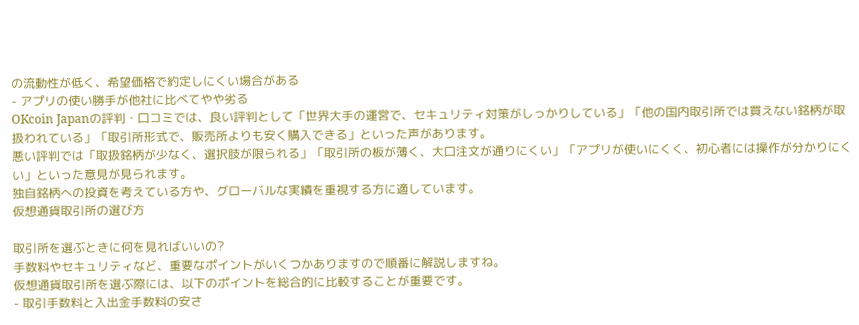の流動性が低く、希望価格で約定しにくい場合がある
- アプリの使い勝手が他社に比べてやや劣る
OKcoin Japanの評判・口コミでは、良い評判として「世界大手の運営で、セキュリティ対策がしっかりしている」「他の国内取引所では買えない銘柄が取扱われている」「取引所形式で、販売所よりも安く購入できる」といった声があります。
悪い評判では「取扱銘柄が少なく、選択肢が限られる」「取引所の板が薄く、大口注文が通りにくい」「アプリが使いにくく、初心者には操作が分かりにくい」といった意見が見られます。
独自銘柄への投資を考えている方や、グローバルな実績を重視する方に適しています。
仮想通貨取引所の選び方

取引所を選ぶときに何を見ればいいの?
手数料やセキュリティなど、重要なポイントがいくつかありますので順番に解説しますね。
仮想通貨取引所を選ぶ際には、以下のポイントを総合的に比較することが重要です。
- 取引手数料と入出金手数料の安さ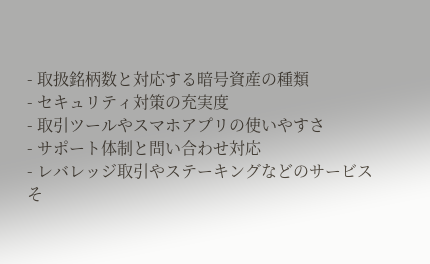- 取扱銘柄数と対応する暗号資産の種類
- セキュリティ対策の充実度
- 取引ツールやスマホアプリの使いやすさ
- サポート体制と問い合わせ対応
- レバレッジ取引やステーキングなどのサービス
そ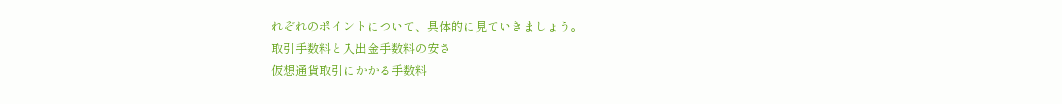れぞれのポイントについて、具体的に見ていきましょう。
取引手数料と入出金手数料の安さ
仮想通貨取引にかかる手数料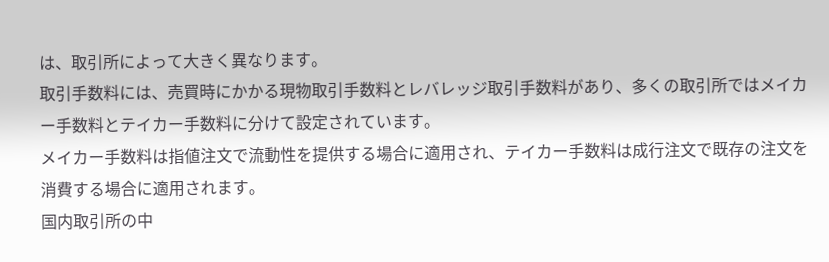は、取引所によって大きく異なります。
取引手数料には、売買時にかかる現物取引手数料とレバレッジ取引手数料があり、多くの取引所ではメイカー手数料とテイカー手数料に分けて設定されています。
メイカー手数料は指値注文で流動性を提供する場合に適用され、テイカー手数料は成行注文で既存の注文を消費する場合に適用されます。
国内取引所の中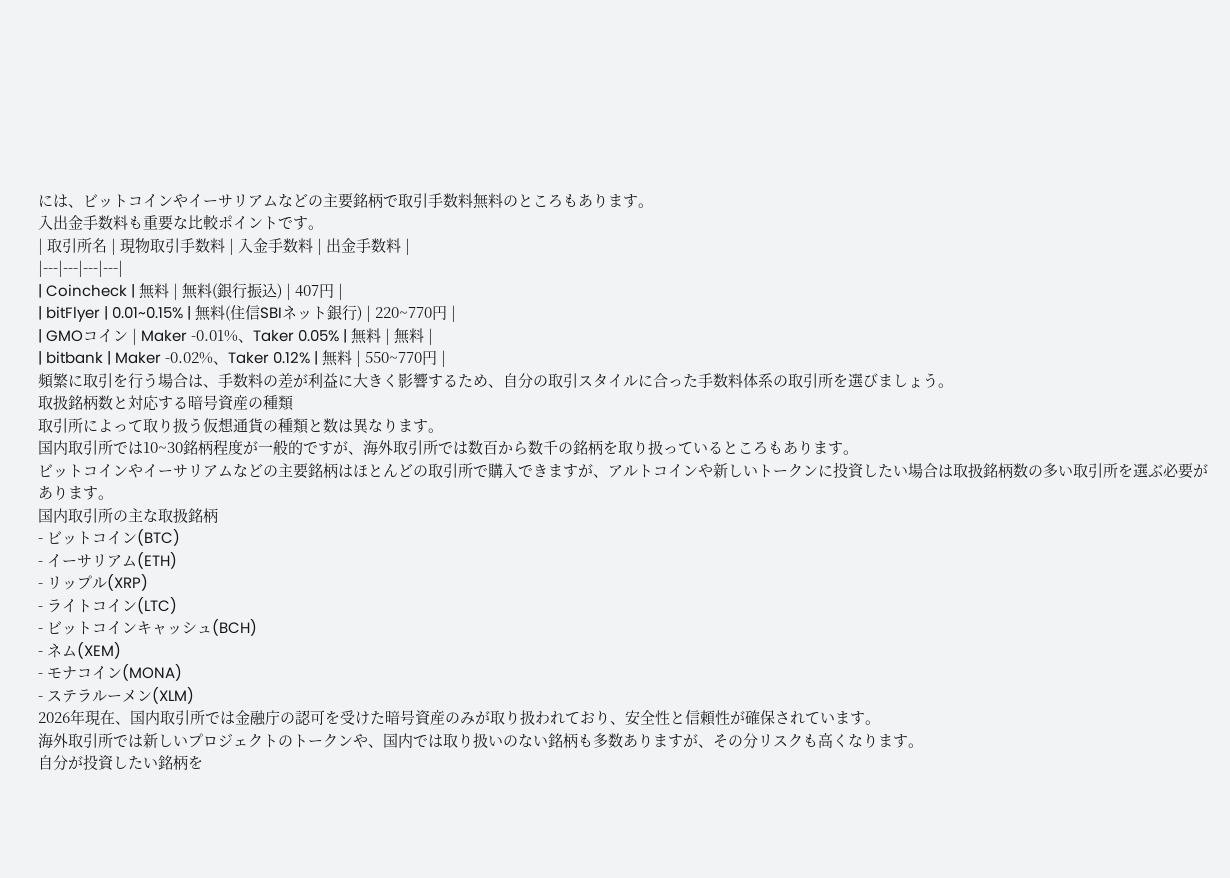には、ビットコインやイーサリアムなどの主要銘柄で取引手数料無料のところもあります。
入出金手数料も重要な比較ポイントです。
| 取引所名 | 現物取引手数料 | 入金手数料 | 出金手数料 |
|---|---|---|---|
| Coincheck | 無料 | 無料(銀行振込) | 407円 |
| bitFlyer | 0.01~0.15% | 無料(住信SBIネット銀行) | 220~770円 |
| GMOコイン | Maker -0.01%、Taker 0.05% | 無料 | 無料 |
| bitbank | Maker -0.02%、Taker 0.12% | 無料 | 550~770円 |
頻繁に取引を行う場合は、手数料の差が利益に大きく影響するため、自分の取引スタイルに合った手数料体系の取引所を選びましょう。
取扱銘柄数と対応する暗号資産の種類
取引所によって取り扱う仮想通貨の種類と数は異なります。
国内取引所では10~30銘柄程度が一般的ですが、海外取引所では数百から数千の銘柄を取り扱っているところもあります。
ビットコインやイーサリアムなどの主要銘柄はほとんどの取引所で購入できますが、アルトコインや新しいトークンに投資したい場合は取扱銘柄数の多い取引所を選ぶ必要があります。
国内取引所の主な取扱銘柄
- ビットコイン(BTC)
- イーサリアム(ETH)
- リップル(XRP)
- ライトコイン(LTC)
- ビットコインキャッシュ(BCH)
- ネム(XEM)
- モナコイン(MONA)
- ステラルーメン(XLM)
2026年現在、国内取引所では金融庁の認可を受けた暗号資産のみが取り扱われており、安全性と信頼性が確保されています。
海外取引所では新しいプロジェクトのトークンや、国内では取り扱いのない銘柄も多数ありますが、その分リスクも高くなります。
自分が投資したい銘柄を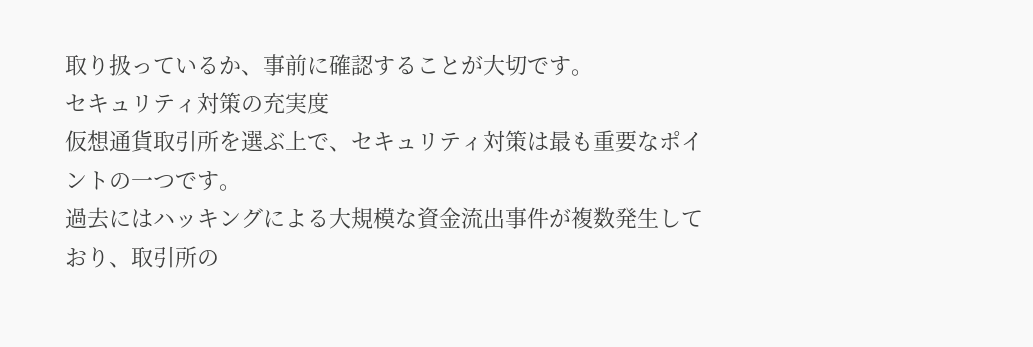取り扱っているか、事前に確認することが大切です。
セキュリティ対策の充実度
仮想通貨取引所を選ぶ上で、セキュリティ対策は最も重要なポイントの一つです。
過去にはハッキングによる大規模な資金流出事件が複数発生しており、取引所の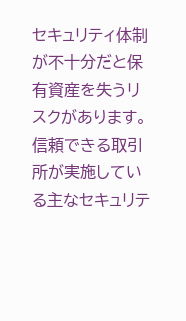セキュリティ体制が不十分だと保有資産を失うリスクがあります。
信頼できる取引所が実施している主なセキュリテ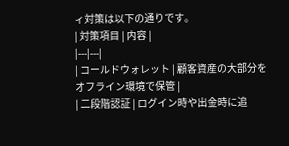ィ対策は以下の通りです。
| 対策項目 | 内容 |
|---|---|
| コールドウォレット | 顧客資産の大部分をオフライン環境で保管 |
| 二段階認証 | ログイン時や出金時に追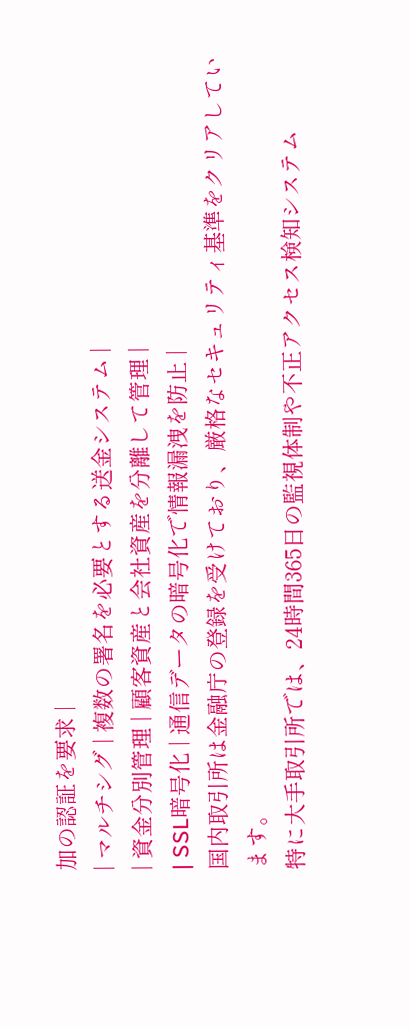加の認証を要求 |
| マルチシグ | 複数の署名を必要とする送金システム |
| 資金分別管理 | 顧客資産と会社資産を分離して管理 |
| SSL暗号化 | 通信データの暗号化で情報漏洩を防止 |
国内取引所は金融庁の登録を受けており、厳格なセキュリティ基準をクリアしています。
特に大手取引所では、24時間365日の監視体制や不正アクセス検知システム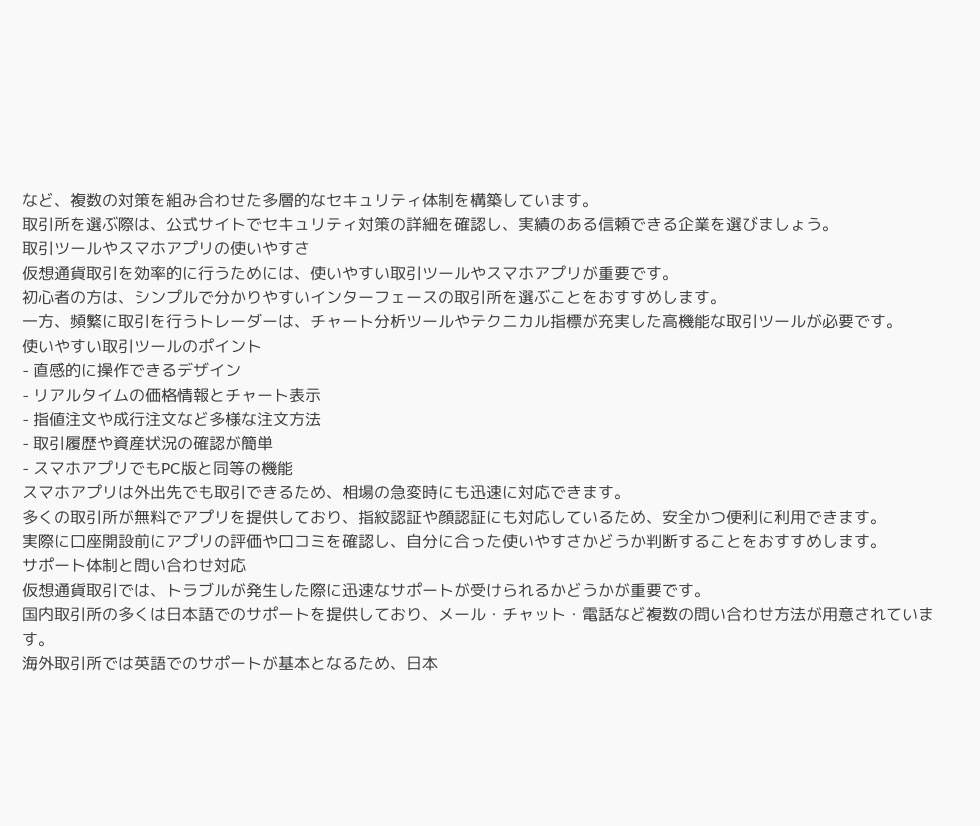など、複数の対策を組み合わせた多層的なセキュリティ体制を構築しています。
取引所を選ぶ際は、公式サイトでセキュリティ対策の詳細を確認し、実績のある信頼できる企業を選びましょう。
取引ツールやスマホアプリの使いやすさ
仮想通貨取引を効率的に行うためには、使いやすい取引ツールやスマホアプリが重要です。
初心者の方は、シンプルで分かりやすいインターフェースの取引所を選ぶことをおすすめします。
一方、頻繁に取引を行うトレーダーは、チャート分析ツールやテクニカル指標が充実した高機能な取引ツールが必要です。
使いやすい取引ツールのポイント
- 直感的に操作できるデザイン
- リアルタイムの価格情報とチャート表示
- 指値注文や成行注文など多様な注文方法
- 取引履歴や資産状況の確認が簡単
- スマホアプリでもPC版と同等の機能
スマホアプリは外出先でも取引できるため、相場の急変時にも迅速に対応できます。
多くの取引所が無料でアプリを提供しており、指紋認証や顔認証にも対応しているため、安全かつ便利に利用できます。
実際に口座開設前にアプリの評価や口コミを確認し、自分に合った使いやすさかどうか判断することをおすすめします。
サポート体制と問い合わせ対応
仮想通貨取引では、トラブルが発生した際に迅速なサポートが受けられるかどうかが重要です。
国内取引所の多くは日本語でのサポートを提供しており、メール・チャット・電話など複数の問い合わせ方法が用意されています。
海外取引所では英語でのサポートが基本となるため、日本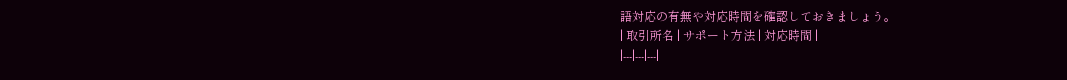語対応の有無や対応時間を確認しておきましょう。
| 取引所名 | サポート方法 | 対応時間 |
|---|---|---|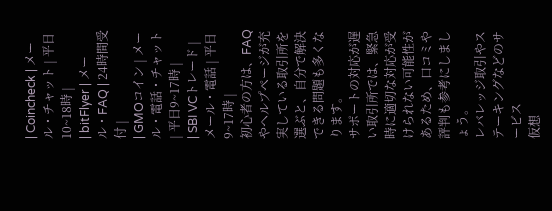| Coincheck | メール・チャット | 平日10~18時 |
| bitFlyer | メール・FAQ | 24時間受付 |
| GMOコイン | メール・電話・チャット | 平日9~17時 |
| SBI VCトレード | メール・電話 | 平日9~17時 |
初心者の方は、FAQやヘルプページが充実している取引所を選ぶと、自分で解決できる問題も多くなります。
サポートの対応が遅い取引所では、緊急時に適切な対応が受けられない可能性があるため、口コミや評判も参考にしましょう。
レバレッジ取引やステーキングなどのサービス
仮想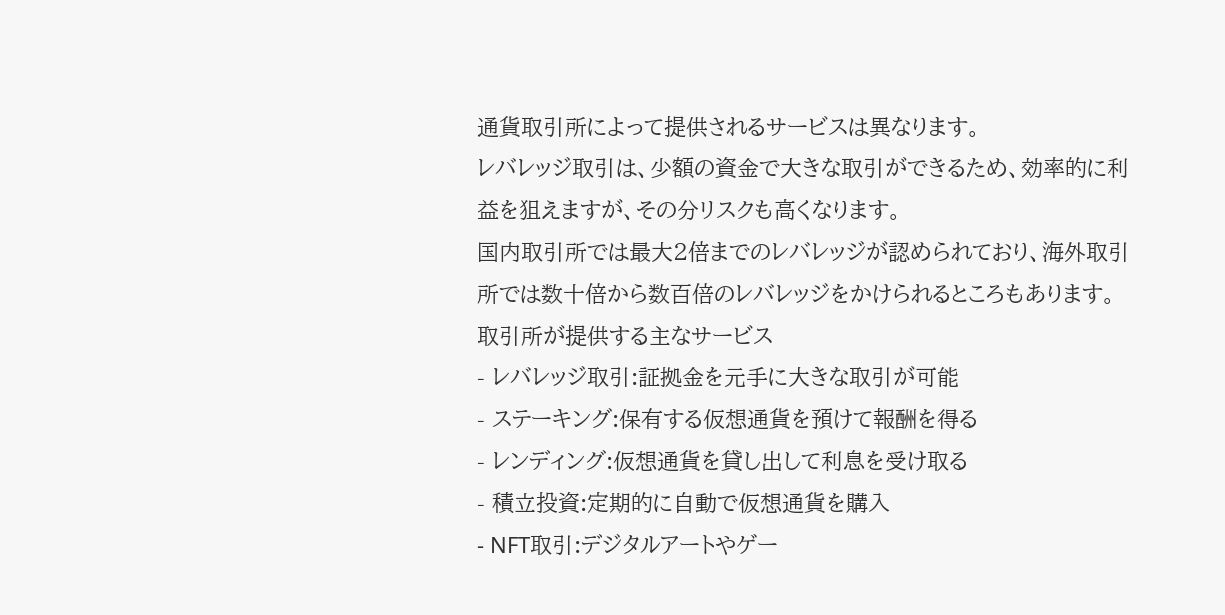通貨取引所によって提供されるサービスは異なります。
レバレッジ取引は、少額の資金で大きな取引ができるため、効率的に利益を狙えますが、その分リスクも高くなります。
国内取引所では最大2倍までのレバレッジが認められており、海外取引所では数十倍から数百倍のレバレッジをかけられるところもあります。
取引所が提供する主なサービス
- レバレッジ取引:証拠金を元手に大きな取引が可能
- ステーキング:保有する仮想通貨を預けて報酬を得る
- レンディング:仮想通貨を貸し出して利息を受け取る
- 積立投資:定期的に自動で仮想通貨を購入
- NFT取引:デジタルアートやゲー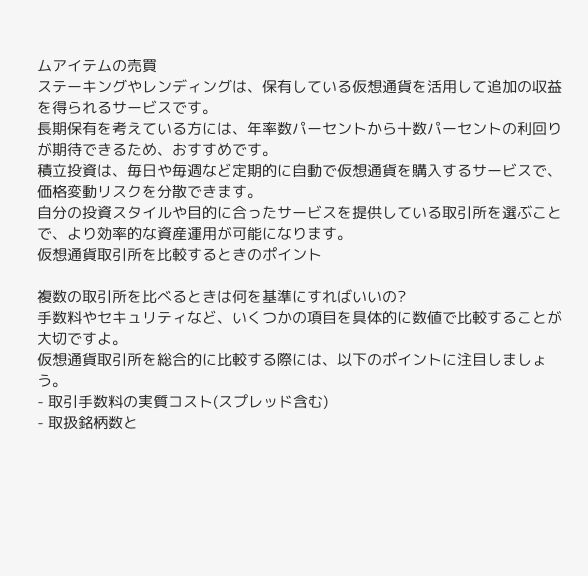ムアイテムの売買
ステーキングやレンディングは、保有している仮想通貨を活用して追加の収益を得られるサービスです。
長期保有を考えている方には、年率数パーセントから十数パーセントの利回りが期待できるため、おすすめです。
積立投資は、毎日や毎週など定期的に自動で仮想通貨を購入するサービスで、価格変動リスクを分散できます。
自分の投資スタイルや目的に合ったサービスを提供している取引所を選ぶことで、より効率的な資産運用が可能になります。
仮想通貨取引所を比較するときのポイント

複数の取引所を比べるときは何を基準にすればいいの?
手数料やセキュリティなど、いくつかの項目を具体的に数値で比較することが大切ですよ。
仮想通貨取引所を総合的に比較する際には、以下のポイントに注目しましょう。
- 取引手数料の実質コスト(スプレッド含む)
- 取扱銘柄数と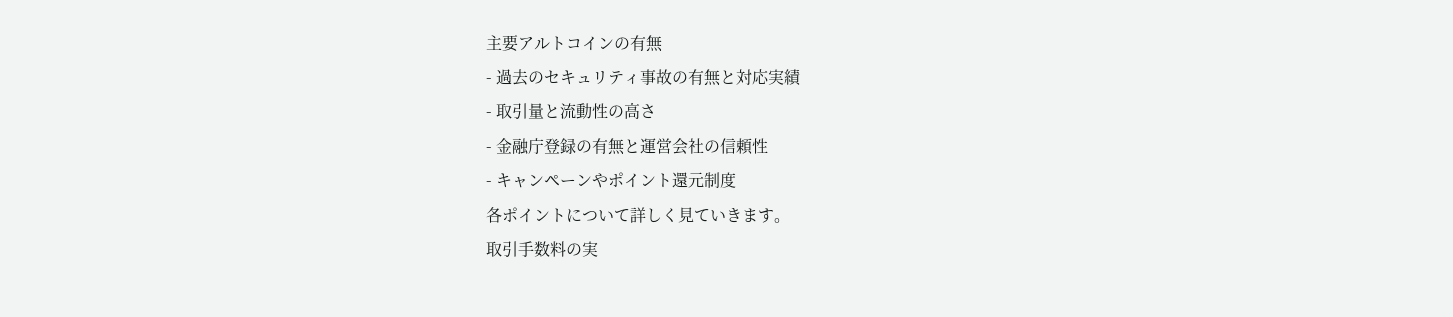主要アルトコインの有無
- 過去のセキュリティ事故の有無と対応実績
- 取引量と流動性の高さ
- 金融庁登録の有無と運営会社の信頼性
- キャンペーンやポイント還元制度
各ポイントについて詳しく見ていきます。
取引手数料の実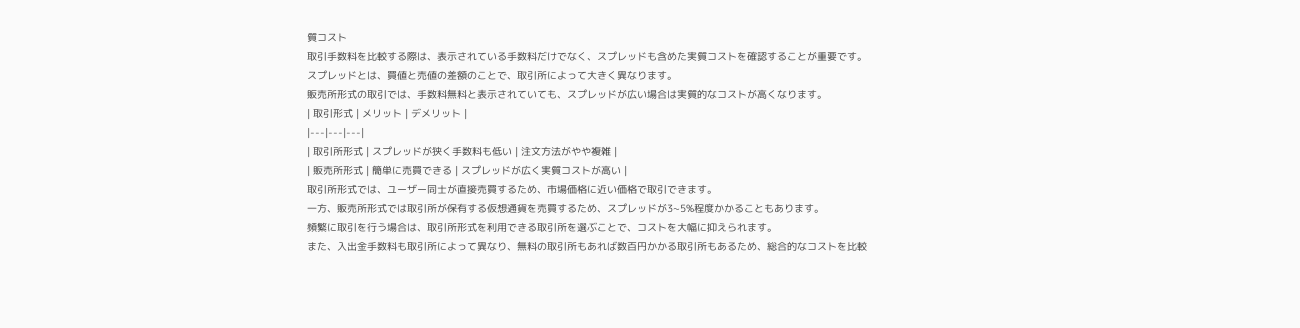質コスト
取引手数料を比較する際は、表示されている手数料だけでなく、スプレッドも含めた実質コストを確認することが重要です。
スプレッドとは、買値と売値の差額のことで、取引所によって大きく異なります。
販売所形式の取引では、手数料無料と表示されていても、スプレッドが広い場合は実質的なコストが高くなります。
| 取引形式 | メリット | デメリット |
|---|---|---|
| 取引所形式 | スプレッドが狭く手数料も低い | 注文方法がやや複雑 |
| 販売所形式 | 簡単に売買できる | スプレッドが広く実質コストが高い |
取引所形式では、ユーザー同士が直接売買するため、市場価格に近い価格で取引できます。
一方、販売所形式では取引所が保有する仮想通貨を売買するため、スプレッドが3~5%程度かかることもあります。
頻繁に取引を行う場合は、取引所形式を利用できる取引所を選ぶことで、コストを大幅に抑えられます。
また、入出金手数料も取引所によって異なり、無料の取引所もあれば数百円かかる取引所もあるため、総合的なコストを比較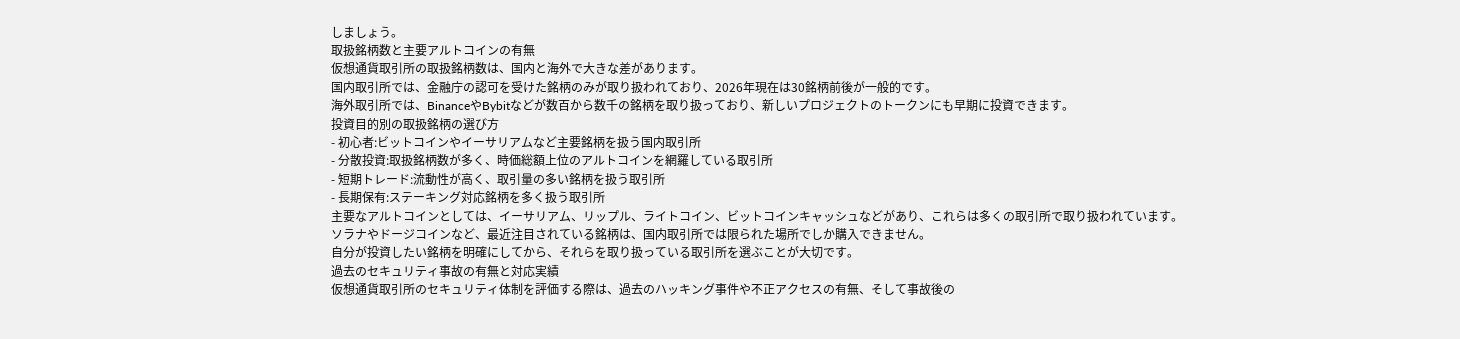しましょう。
取扱銘柄数と主要アルトコインの有無
仮想通貨取引所の取扱銘柄数は、国内と海外で大きな差があります。
国内取引所では、金融庁の認可を受けた銘柄のみが取り扱われており、2026年現在は30銘柄前後が一般的です。
海外取引所では、BinanceやBybitなどが数百から数千の銘柄を取り扱っており、新しいプロジェクトのトークンにも早期に投資できます。
投資目的別の取扱銘柄の選び方
- 初心者:ビットコインやイーサリアムなど主要銘柄を扱う国内取引所
- 分散投資:取扱銘柄数が多く、時価総額上位のアルトコインを網羅している取引所
- 短期トレード:流動性が高く、取引量の多い銘柄を扱う取引所
- 長期保有:ステーキング対応銘柄を多く扱う取引所
主要なアルトコインとしては、イーサリアム、リップル、ライトコイン、ビットコインキャッシュなどがあり、これらは多くの取引所で取り扱われています。
ソラナやドージコインなど、最近注目されている銘柄は、国内取引所では限られた場所でしか購入できません。
自分が投資したい銘柄を明確にしてから、それらを取り扱っている取引所を選ぶことが大切です。
過去のセキュリティ事故の有無と対応実績
仮想通貨取引所のセキュリティ体制を評価する際は、過去のハッキング事件や不正アクセスの有無、そして事故後の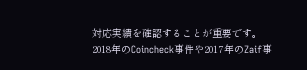対応実績を確認することが重要です。
2018年のCoincheck事件や2017年のZaif事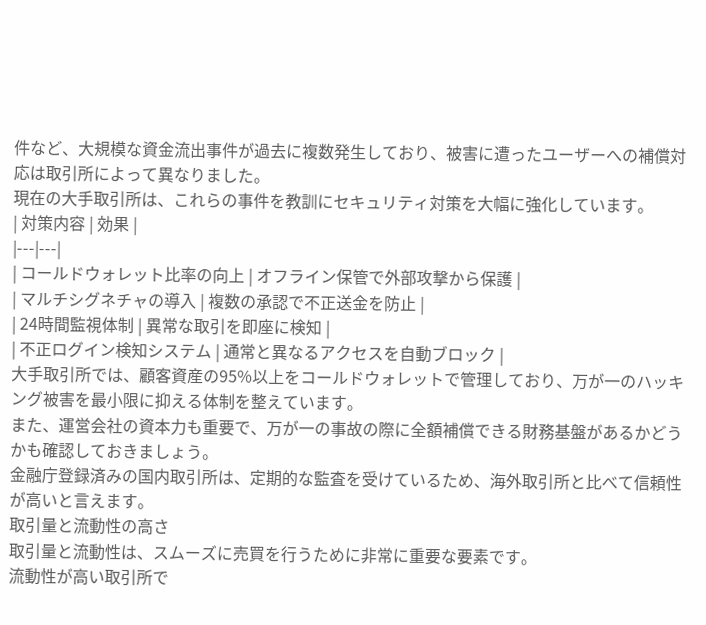件など、大規模な資金流出事件が過去に複数発生しており、被害に遭ったユーザーへの補償対応は取引所によって異なりました。
現在の大手取引所は、これらの事件を教訓にセキュリティ対策を大幅に強化しています。
| 対策内容 | 効果 |
|---|---|
| コールドウォレット比率の向上 | オフライン保管で外部攻撃から保護 |
| マルチシグネチャの導入 | 複数の承認で不正送金を防止 |
| 24時間監視体制 | 異常な取引を即座に検知 |
| 不正ログイン検知システム | 通常と異なるアクセスを自動ブロック |
大手取引所では、顧客資産の95%以上をコールドウォレットで管理しており、万が一のハッキング被害を最小限に抑える体制を整えています。
また、運営会社の資本力も重要で、万が一の事故の際に全額補償できる財務基盤があるかどうかも確認しておきましょう。
金融庁登録済みの国内取引所は、定期的な監査を受けているため、海外取引所と比べて信頼性が高いと言えます。
取引量と流動性の高さ
取引量と流動性は、スムーズに売買を行うために非常に重要な要素です。
流動性が高い取引所で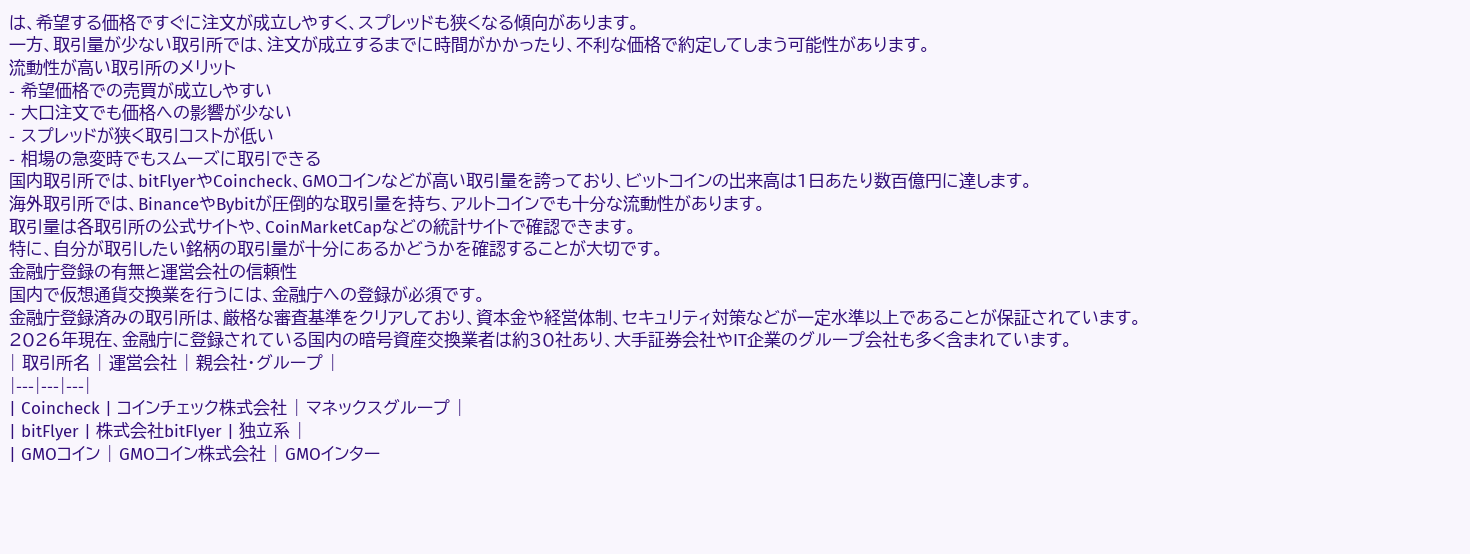は、希望する価格ですぐに注文が成立しやすく、スプレッドも狭くなる傾向があります。
一方、取引量が少ない取引所では、注文が成立するまでに時間がかかったり、不利な価格で約定してしまう可能性があります。
流動性が高い取引所のメリット
- 希望価格での売買が成立しやすい
- 大口注文でも価格への影響が少ない
- スプレッドが狭く取引コストが低い
- 相場の急変時でもスムーズに取引できる
国内取引所では、bitFlyerやCoincheck、GMOコインなどが高い取引量を誇っており、ビットコインの出来高は1日あたり数百億円に達します。
海外取引所では、BinanceやBybitが圧倒的な取引量を持ち、アルトコインでも十分な流動性があります。
取引量は各取引所の公式サイトや、CoinMarketCapなどの統計サイトで確認できます。
特に、自分が取引したい銘柄の取引量が十分にあるかどうかを確認することが大切です。
金融庁登録の有無と運営会社の信頼性
国内で仮想通貨交換業を行うには、金融庁への登録が必須です。
金融庁登録済みの取引所は、厳格な審査基準をクリアしており、資本金や経営体制、セキュリティ対策などが一定水準以上であることが保証されています。
2026年現在、金融庁に登録されている国内の暗号資産交換業者は約30社あり、大手証券会社やIT企業のグループ会社も多く含まれています。
| 取引所名 | 運営会社 | 親会社・グループ |
|---|---|---|
| Coincheck | コインチェック株式会社 | マネックスグループ |
| bitFlyer | 株式会社bitFlyer | 独立系 |
| GMOコイン | GMOコイン株式会社 | GMOインター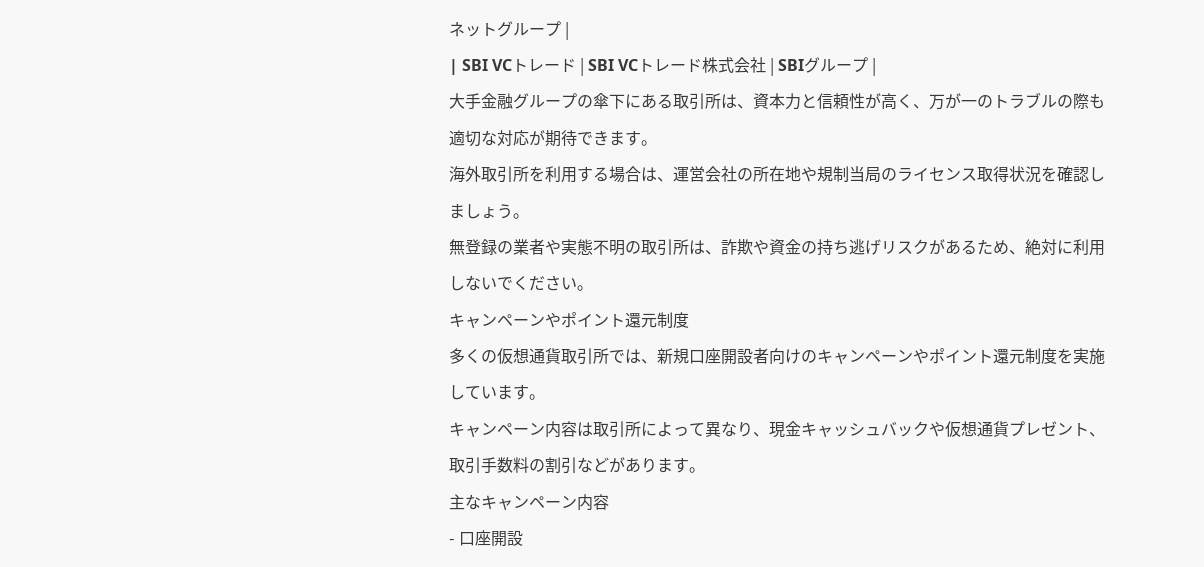ネットグループ |
| SBI VCトレード | SBI VCトレード株式会社 | SBIグループ |
大手金融グループの傘下にある取引所は、資本力と信頼性が高く、万が一のトラブルの際も適切な対応が期待できます。
海外取引所を利用する場合は、運営会社の所在地や規制当局のライセンス取得状況を確認しましょう。
無登録の業者や実態不明の取引所は、詐欺や資金の持ち逃げリスクがあるため、絶対に利用しないでください。
キャンペーンやポイント還元制度
多くの仮想通貨取引所では、新規口座開設者向けのキャンペーンやポイント還元制度を実施しています。
キャンペーン内容は取引所によって異なり、現金キャッシュバックや仮想通貨プレゼント、取引手数料の割引などがあります。
主なキャンペーン内容
- 口座開設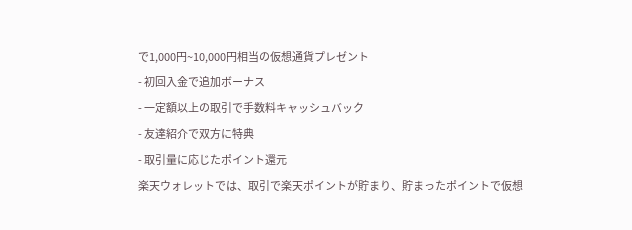で1,000円~10,000円相当の仮想通貨プレゼント
- 初回入金で追加ボーナス
- 一定額以上の取引で手数料キャッシュバック
- 友達紹介で双方に特典
- 取引量に応じたポイント還元
楽天ウォレットでは、取引で楽天ポイントが貯まり、貯まったポイントで仮想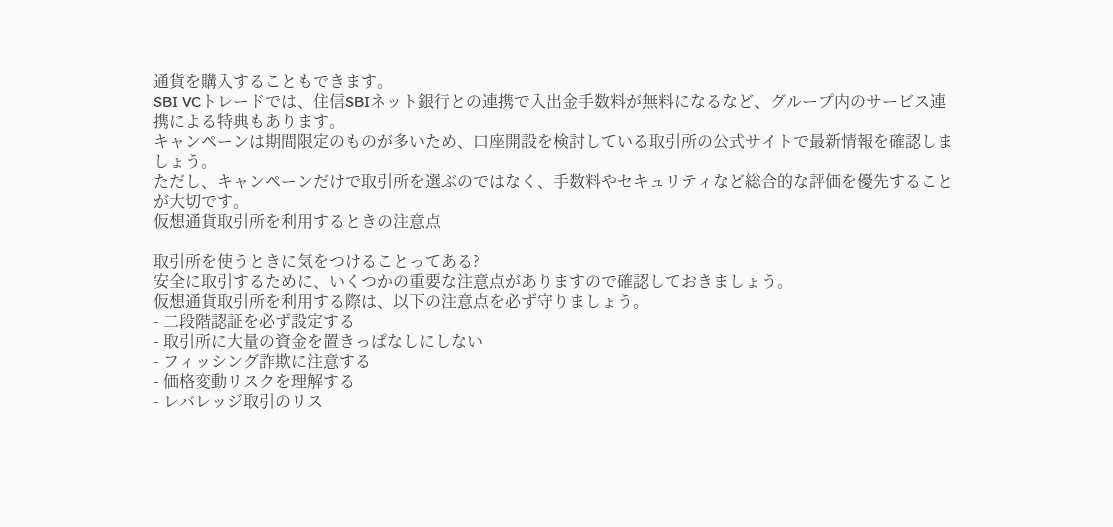通貨を購入することもできます。
SBI VCトレードでは、住信SBIネット銀行との連携で入出金手数料が無料になるなど、グループ内のサービス連携による特典もあります。
キャンペーンは期間限定のものが多いため、口座開設を検討している取引所の公式サイトで最新情報を確認しましょう。
ただし、キャンペーンだけで取引所を選ぶのではなく、手数料やセキュリティなど総合的な評価を優先することが大切です。
仮想通貨取引所を利用するときの注意点

取引所を使うときに気をつけることってある?
安全に取引するために、いくつかの重要な注意点がありますので確認しておきましょう。
仮想通貨取引所を利用する際は、以下の注意点を必ず守りましょう。
- 二段階認証を必ず設定する
- 取引所に大量の資金を置きっぱなしにしない
- フィッシング詐欺に注意する
- 価格変動リスクを理解する
- レバレッジ取引のリス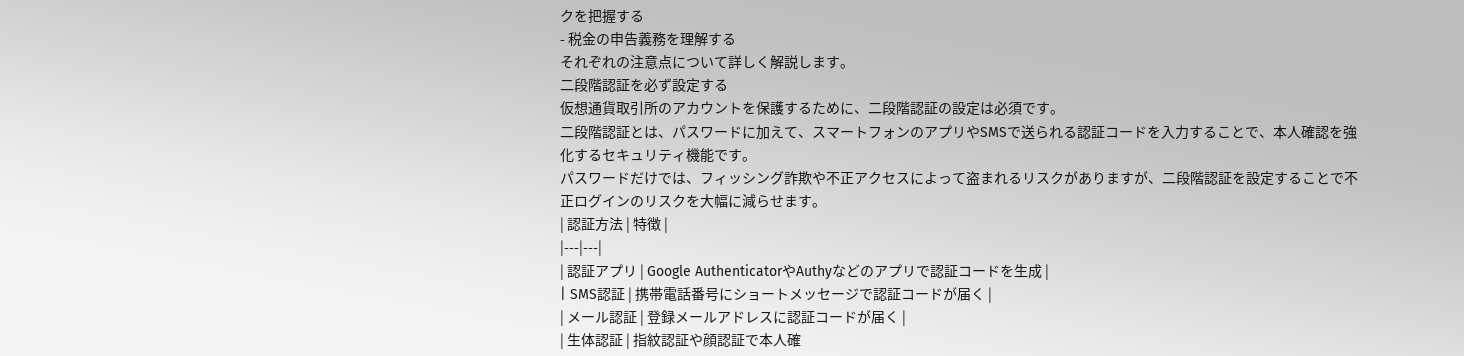クを把握する
- 税金の申告義務を理解する
それぞれの注意点について詳しく解説します。
二段階認証を必ず設定する
仮想通貨取引所のアカウントを保護するために、二段階認証の設定は必須です。
二段階認証とは、パスワードに加えて、スマートフォンのアプリやSMSで送られる認証コードを入力することで、本人確認を強化するセキュリティ機能です。
パスワードだけでは、フィッシング詐欺や不正アクセスによって盗まれるリスクがありますが、二段階認証を設定することで不正ログインのリスクを大幅に減らせます。
| 認証方法 | 特徴 |
|---|---|
| 認証アプリ | Google AuthenticatorやAuthyなどのアプリで認証コードを生成 |
| SMS認証 | 携帯電話番号にショートメッセージで認証コードが届く |
| メール認証 | 登録メールアドレスに認証コードが届く |
| 生体認証 | 指紋認証や顔認証で本人確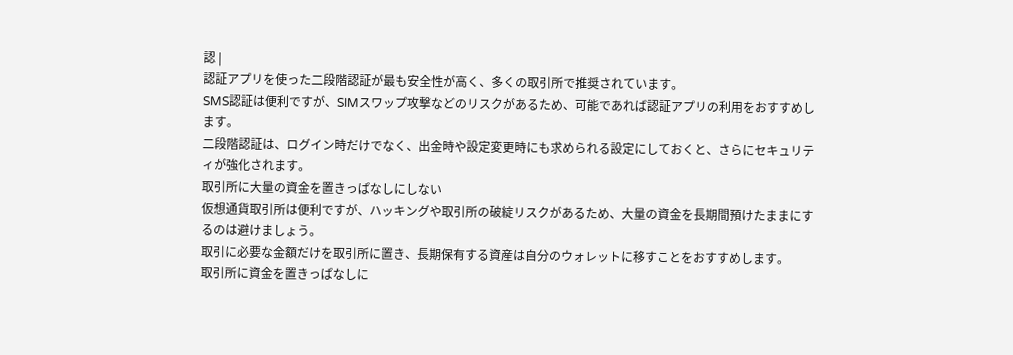認 |
認証アプリを使った二段階認証が最も安全性が高く、多くの取引所で推奨されています。
SMS認証は便利ですが、SIMスワップ攻撃などのリスクがあるため、可能であれば認証アプリの利用をおすすめします。
二段階認証は、ログイン時だけでなく、出金時や設定変更時にも求められる設定にしておくと、さらにセキュリティが強化されます。
取引所に大量の資金を置きっぱなしにしない
仮想通貨取引所は便利ですが、ハッキングや取引所の破綻リスクがあるため、大量の資金を長期間預けたままにするのは避けましょう。
取引に必要な金額だけを取引所に置き、長期保有する資産は自分のウォレットに移すことをおすすめします。
取引所に資金を置きっぱなしに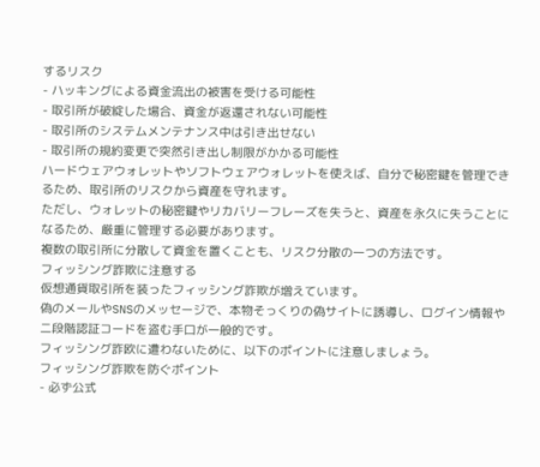するリスク
- ハッキングによる資金流出の被害を受ける可能性
- 取引所が破綻した場合、資金が返還されない可能性
- 取引所のシステムメンテナンス中は引き出せない
- 取引所の規約変更で突然引き出し制限がかかる可能性
ハードウェアウォレットやソフトウェアウォレットを使えば、自分で秘密鍵を管理できるため、取引所のリスクから資産を守れます。
ただし、ウォレットの秘密鍵やリカバリーフレーズを失うと、資産を永久に失うことになるため、厳重に管理する必要があります。
複数の取引所に分散して資金を置くことも、リスク分散の一つの方法です。
フィッシング詐欺に注意する
仮想通貨取引所を装ったフィッシング詐欺が増えています。
偽のメールやSNSのメッセージで、本物そっくりの偽サイトに誘導し、ログイン情報や二段階認証コードを盗む手口が一般的です。
フィッシング詐欧に遭わないために、以下のポイントに注意しましょう。
フィッシング詐欺を防ぐポイント
- 必ず公式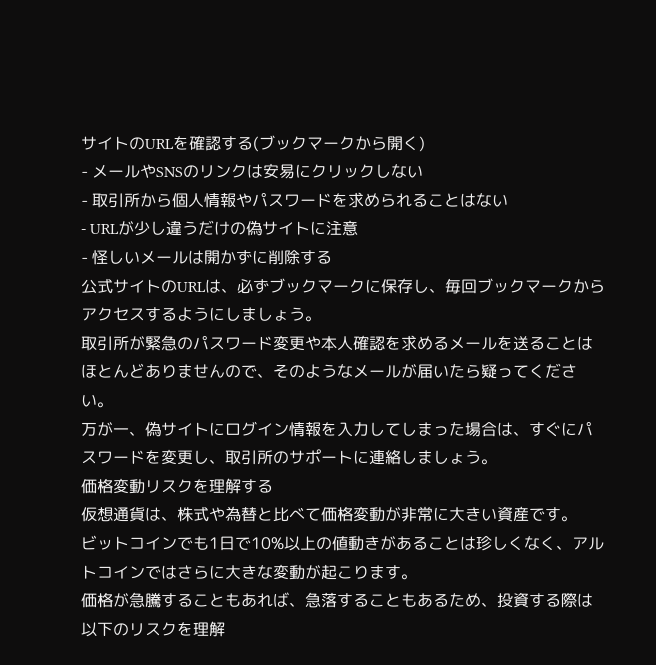サイトのURLを確認する(ブックマークから開く)
- メールやSNSのリンクは安易にクリックしない
- 取引所から個人情報やパスワードを求められることはない
- URLが少し違うだけの偽サイトに注意
- 怪しいメールは開かずに削除する
公式サイトのURLは、必ずブックマークに保存し、毎回ブックマークからアクセスするようにしましょう。
取引所が緊急のパスワード変更や本人確認を求めるメールを送ることはほとんどありませんので、そのようなメールが届いたら疑ってください。
万が一、偽サイトにログイン情報を入力してしまった場合は、すぐにパスワードを変更し、取引所のサポートに連絡しましょう。
価格変動リスクを理解する
仮想通貨は、株式や為替と比べて価格変動が非常に大きい資産です。
ビットコインでも1日で10%以上の値動きがあることは珍しくなく、アルトコインではさらに大きな変動が起こります。
価格が急騰することもあれば、急落することもあるため、投資する際は以下のリスクを理解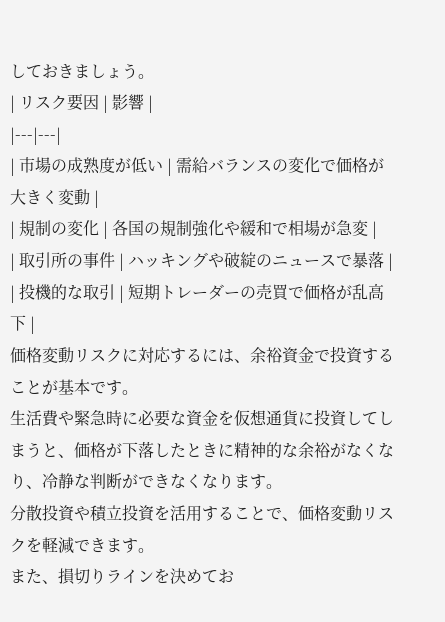しておきましょう。
| リスク要因 | 影響 |
|---|---|
| 市場の成熟度が低い | 需給バランスの変化で価格が大きく変動 |
| 規制の変化 | 各国の規制強化や緩和で相場が急変 |
| 取引所の事件 | ハッキングや破綻のニュースで暴落 |
| 投機的な取引 | 短期トレーダーの売買で価格が乱高下 |
価格変動リスクに対応するには、余裕資金で投資することが基本です。
生活費や緊急時に必要な資金を仮想通貨に投資してしまうと、価格が下落したときに精神的な余裕がなくなり、冷静な判断ができなくなります。
分散投資や積立投資を活用することで、価格変動リスクを軽減できます。
また、損切りラインを決めてお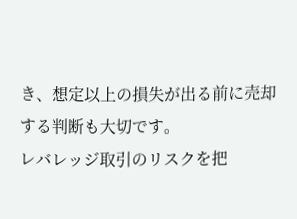き、想定以上の損失が出る前に売却する判断も大切です。
レバレッジ取引のリスクを把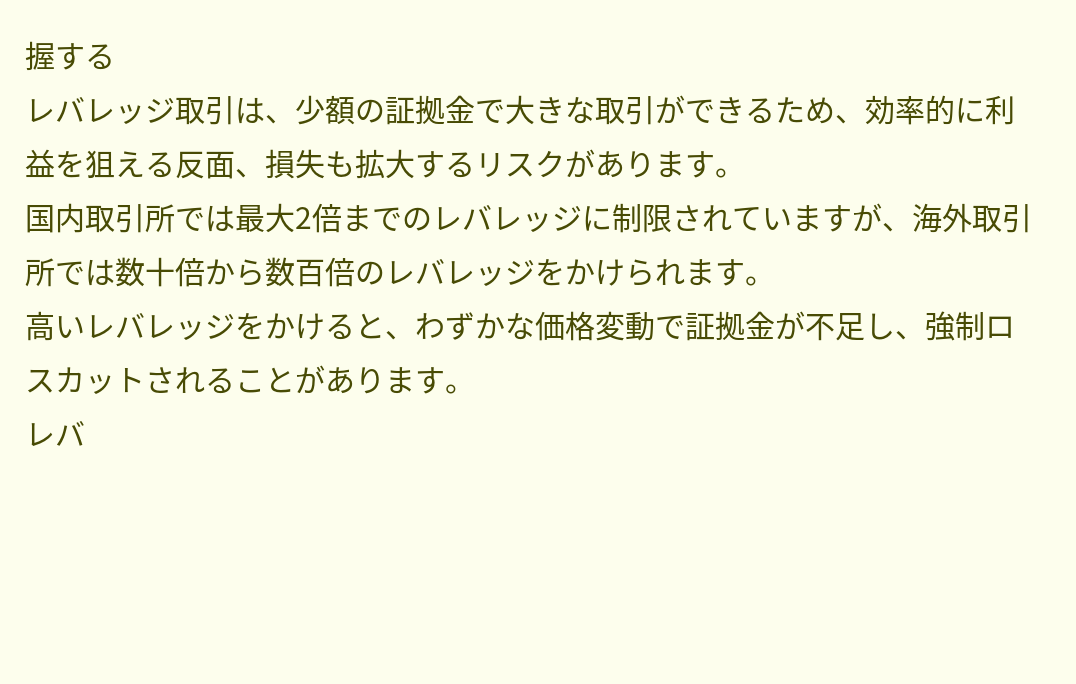握する
レバレッジ取引は、少額の証拠金で大きな取引ができるため、効率的に利益を狙える反面、損失も拡大するリスクがあります。
国内取引所では最大2倍までのレバレッジに制限されていますが、海外取引所では数十倍から数百倍のレバレッジをかけられます。
高いレバレッジをかけると、わずかな価格変動で証拠金が不足し、強制ロスカットされることがあります。
レバ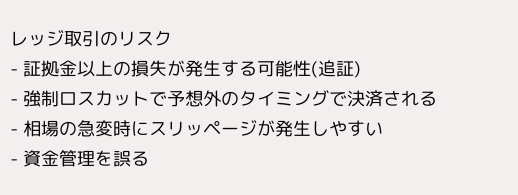レッジ取引のリスク
- 証拠金以上の損失が発生する可能性(追証)
- 強制ロスカットで予想外のタイミングで決済される
- 相場の急変時にスリッページが発生しやすい
- 資金管理を誤る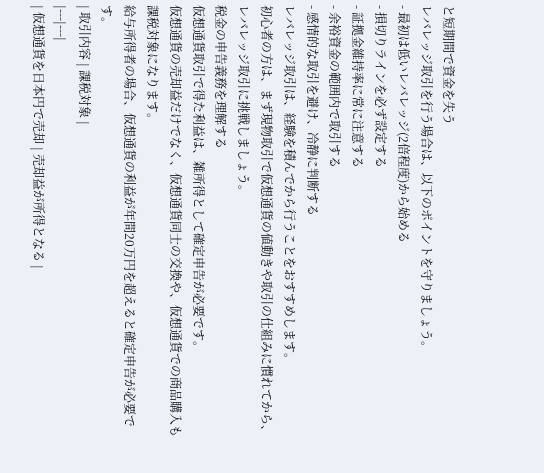と短期間で資金を失う
レバレッジ取引を行う場合は、以下のポイントを守りましょう。
- 最初は低いレバレッジ(2倍程度)から始める
- 損切りラインを必ず設定する
- 証拠金維持率に常に注意する
- 余裕資金の範囲内で取引する
- 感情的な取引を避け、冷静に判断する
レバレッジ取引は、経験を積んでから行うことをおすすめします。
初心者の方は、まず現物取引で仮想通貨の値動きや取引の仕組みに慣れてから、レバレッジ取引に挑戦しましょう。
税金の申告義務を理解する
仮想通貨取引で得た利益は、雑所得として確定申告が必要です。
仮想通貨の売却益だけでなく、仮想通貨同士の交換や、仮想通貨での商品購入も課税対象になります。
給与所得者の場合、仮想通貨の利益が年間20万円を超えると確定申告が必要です。
| 取引内容 | 課税対象 |
|---|---|
| 仮想通貨を日本円で売却 | 売却益が所得となる |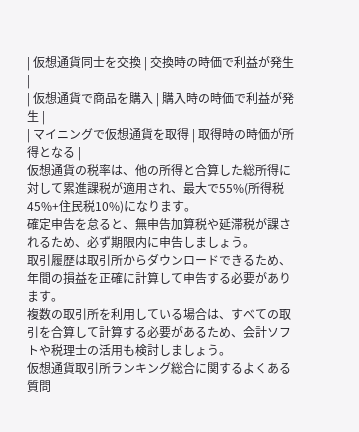| 仮想通貨同士を交換 | 交換時の時価で利益が発生 |
| 仮想通貨で商品を購入 | 購入時の時価で利益が発生 |
| マイニングで仮想通貨を取得 | 取得時の時価が所得となる |
仮想通貨の税率は、他の所得と合算した総所得に対して累進課税が適用され、最大で55%(所得税45%+住民税10%)になります。
確定申告を怠ると、無申告加算税や延滞税が課されるため、必ず期限内に申告しましょう。
取引履歴は取引所からダウンロードできるため、年間の損益を正確に計算して申告する必要があります。
複数の取引所を利用している場合は、すべての取引を合算して計算する必要があるため、会計ソフトや税理士の活用も検討しましょう。
仮想通貨取引所ランキング総合に関するよくある質問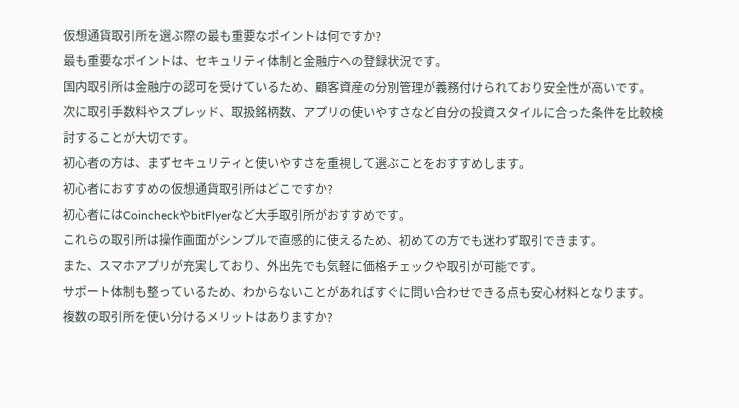仮想通貨取引所を選ぶ際の最も重要なポイントは何ですか?
最も重要なポイントは、セキュリティ体制と金融庁への登録状況です。
国内取引所は金融庁の認可を受けているため、顧客資産の分別管理が義務付けられており安全性が高いです。
次に取引手数料やスプレッド、取扱銘柄数、アプリの使いやすさなど自分の投資スタイルに合った条件を比較検討することが大切です。
初心者の方は、まずセキュリティと使いやすさを重視して選ぶことをおすすめします。
初心者におすすめの仮想通貨取引所はどこですか?
初心者にはCoincheckやbitFlyerなど大手取引所がおすすめです。
これらの取引所は操作画面がシンプルで直感的に使えるため、初めての方でも迷わず取引できます。
また、スマホアプリが充実しており、外出先でも気軽に価格チェックや取引が可能です。
サポート体制も整っているため、わからないことがあればすぐに問い合わせできる点も安心材料となります。
複数の取引所を使い分けるメリットはありますか?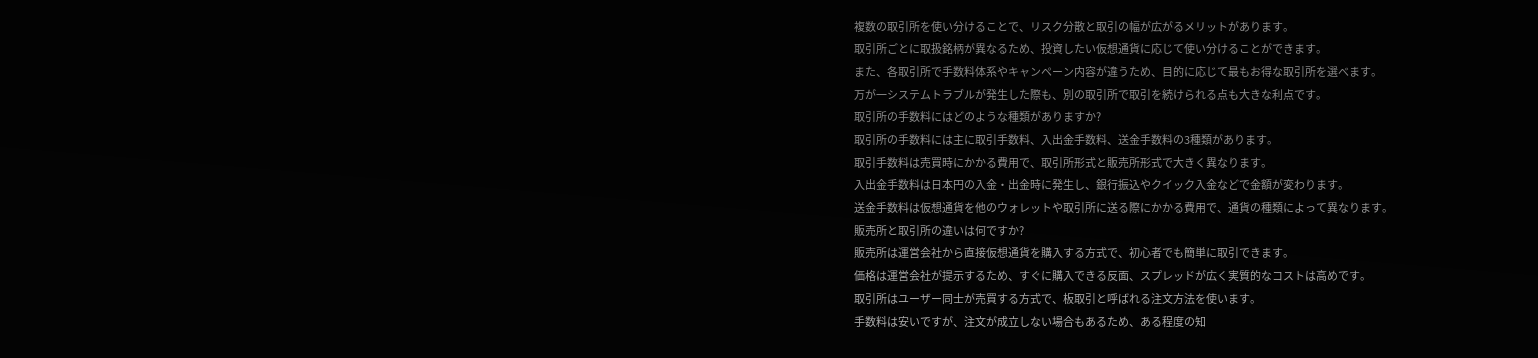複数の取引所を使い分けることで、リスク分散と取引の幅が広がるメリットがあります。
取引所ごとに取扱銘柄が異なるため、投資したい仮想通貨に応じて使い分けることができます。
また、各取引所で手数料体系やキャンペーン内容が違うため、目的に応じて最もお得な取引所を選べます。
万が一システムトラブルが発生した際も、別の取引所で取引を続けられる点も大きな利点です。
取引所の手数料にはどのような種類がありますか?
取引所の手数料には主に取引手数料、入出金手数料、送金手数料の3種類があります。
取引手数料は売買時にかかる費用で、取引所形式と販売所形式で大きく異なります。
入出金手数料は日本円の入金・出金時に発生し、銀行振込やクイック入金などで金額が変わります。
送金手数料は仮想通貨を他のウォレットや取引所に送る際にかかる費用で、通貨の種類によって異なります。
販売所と取引所の違いは何ですか?
販売所は運営会社から直接仮想通貨を購入する方式で、初心者でも簡単に取引できます。
価格は運営会社が提示するため、すぐに購入できる反面、スプレッドが広く実質的なコストは高めです。
取引所はユーザー同士が売買する方式で、板取引と呼ばれる注文方法を使います。
手数料は安いですが、注文が成立しない場合もあるため、ある程度の知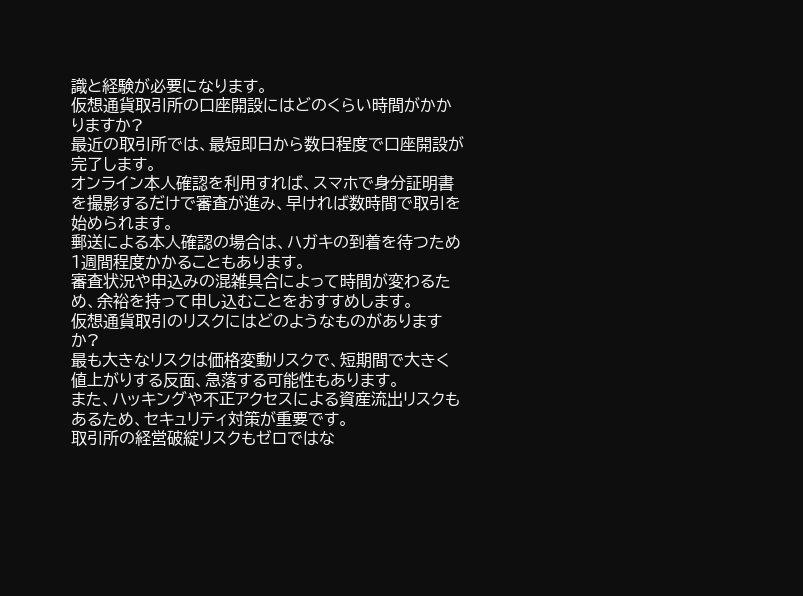識と経験が必要になります。
仮想通貨取引所の口座開設にはどのくらい時間がかかりますか?
最近の取引所では、最短即日から数日程度で口座開設が完了します。
オンライン本人確認を利用すれば、スマホで身分証明書を撮影するだけで審査が進み、早ければ数時間で取引を始められます。
郵送による本人確認の場合は、ハガキの到着を待つため1週間程度かかることもあります。
審査状況や申込みの混雑具合によって時間が変わるため、余裕を持って申し込むことをおすすめします。
仮想通貨取引のリスクにはどのようなものがありますか?
最も大きなリスクは価格変動リスクで、短期間で大きく値上がりする反面、急落する可能性もあります。
また、ハッキングや不正アクセスによる資産流出リスクもあるため、セキュリティ対策が重要です。
取引所の経営破綻リスクもゼロではな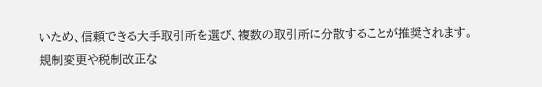いため、信頼できる大手取引所を選び、複数の取引所に分散することが推奨されます。
規制変更や税制改正な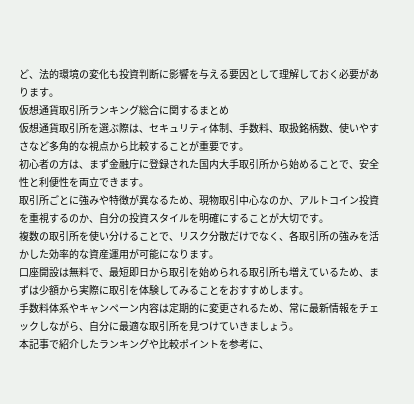ど、法的環境の変化も投資判断に影響を与える要因として理解しておく必要があります。
仮想通貨取引所ランキング総合に関するまとめ
仮想通貨取引所を選ぶ際は、セキュリティ体制、手数料、取扱銘柄数、使いやすさなど多角的な視点から比較することが重要です。
初心者の方は、まず金融庁に登録された国内大手取引所から始めることで、安全性と利便性を両立できます。
取引所ごとに強みや特徴が異なるため、現物取引中心なのか、アルトコイン投資を重視するのか、自分の投資スタイルを明確にすることが大切です。
複数の取引所を使い分けることで、リスク分散だけでなく、各取引所の強みを活かした効率的な資産運用が可能になります。
口座開設は無料で、最短即日から取引を始められる取引所も増えているため、まずは少額から実際に取引を体験してみることをおすすめします。
手数料体系やキャンペーン内容は定期的に変更されるため、常に最新情報をチェックしながら、自分に最適な取引所を見つけていきましょう。
本記事で紹介したランキングや比較ポイントを参考に、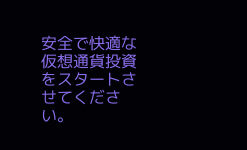安全で快適な仮想通貨投資をスタートさせてください。